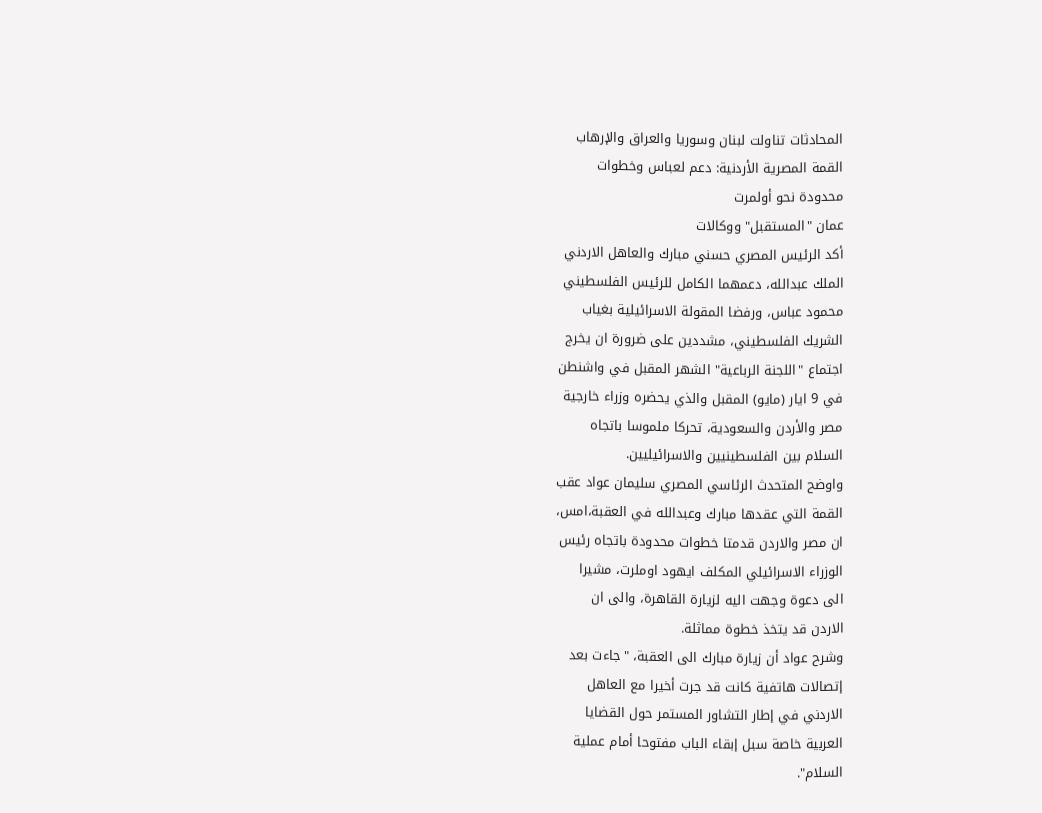المحادثات تناولت لبنان وسوريا والعراق والإرهاب
القمة المصرية الأردنية: دعم لعباس وخطوات
محدودة نحو أولمرت
عمان "المستقبل" ووكالات
أكد الرئيس المصري حسني مبارك والعاهل الاردني
الملك عبدالله، دعمهما الكامل للرئيس الفلسطيني
محمود عباس، ورفضا المقولة الاسرائيلية بغياب
الشريك الفلسطيني، مشددين على ضرورة ان يخرج
اجتماع "اللجنة الرباعية" الشهر المقبل في واشنطن
في 9 ايار (مايو) المقبل والذي يحضره وزراء خارجية
مصر والأردن والسعودية، تحركا ملموسا باتجاه
السلام بين الفلسطينيين والاسرائيليين.
واوضح المتحدث الرئاسي المصري سليمان عواد عقب
القمة التي عقدها مبارك وعبدالله في العقبة،امس،
ان مصر والاردن قدمتا خطوات محدودة باتجاه رئيس
الوزراء الاسرائيلي المكلف ايهود اوملرت، مشيرا
الى دعوة وجهت اليه لزيارة القاهرة، والى ان
الاردن قد يتخذ خطوة مماثلة.
وشرح عواد أن زيارة مبارك الى العقبة، "جاءت بعد
إتصالات هاتفية كانت قد جرت أخيرا مع العاهل
الاردني في إطار التشاور المستمر حول القضايا
العربية خاصة سبل إبقاء الباب مفتوحا أمام عملية
السلام".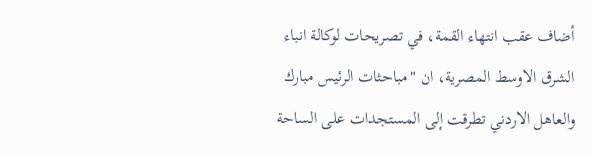أضاف عقب انتهاء القمة، في تصريحات لوكالة انباء
الشرق الاوسط المصرية، ان "مباحثات الرئيس مبارك
والعاهل الاردني تطرقت إلى المستجدات على الساحة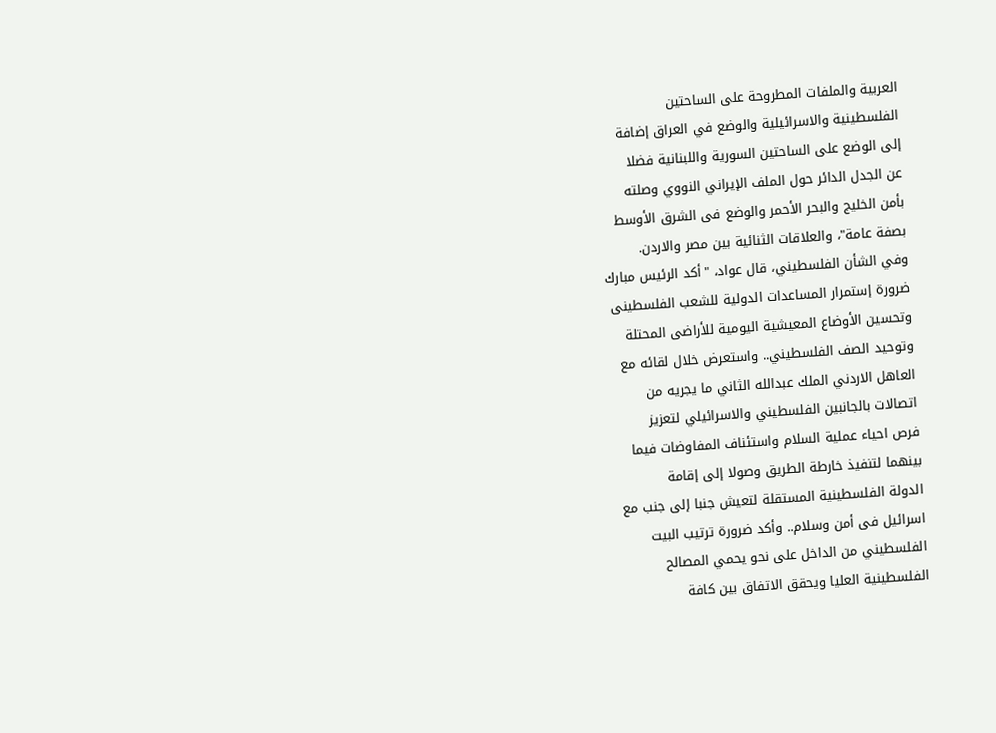العربية والملفات المطروحة على الساحتين
الفلسطينية والاسرائيلية والوضع في العراق إضافة
إلى الوضع على الساحتين السورية واللبنانية فضلا
عن الجدل الدائر حول الملف الإيراني النووي وصلته
بأمن الخليج والبحر الأحمر والوضع فى الشرق الأوسط
بصفة عامة"، والعلاقات الثنائية بين مصر والاردن.
وفي الشأن الفلسطيني، قال عواد، "أكد الرئيس مبارك
ضرورة إستمرار المساعدات الدولية للشعب الفلسطينى
وتحسين الأوضاع المعيشية اليومية للأراضى المحتلة
وتوحيد الصف الفلسطيني.. واستعرض خلال لقائه مع
العاهل الاردني الملك عبدالله الثاني ما يجريه من
اتصالات بالجانبين الفلسطيني والاسرائيلي لتعزيز
فرص احياء عملية السلام واستئناف المفاوضات فيما
بينهما لتنفيذ خارطة الطريق وصولا إلى إقامة
الدولة الفلسطينية المستقلة لتعيش جنبا إلى جنب مع
اسرائيل فى أمن وسلام.. وأكد ضرورة ترتيب البيت
الفلسطيني من الداخل على نحو يحمي المصالح
الفلسطينية العليا ويحقق الاتفاق بين كافة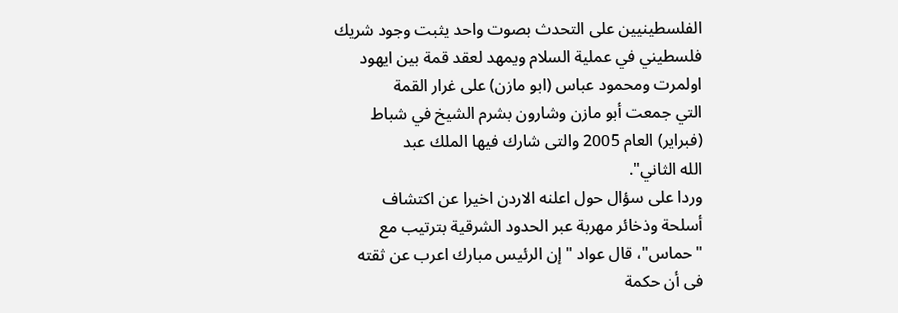الفلسطينيين على التحدث بصوت واحد يثبت وجود شريك
فلسطيني في عملية السلام ويمهد لعقد قمة بين ايهود
اولمرت ومحمود عباس (ابو مازن) على غرار القمة
التي جمعت أبو مازن وشارون بشرم الشيخ في شباط
(فبراير) العام 2005 والتى شارك فيها الملك عبد
الله الثاني".
وردا على سؤال حول اعلنه الاردن اخيرا عن اكتشاف
أسلحة وذخائر مهربة عبر الحدود الشرقية بترتيب مع
"حماس"، قال عواد "إن الرئيس مبارك اعرب عن ثقته
فى أن حكمة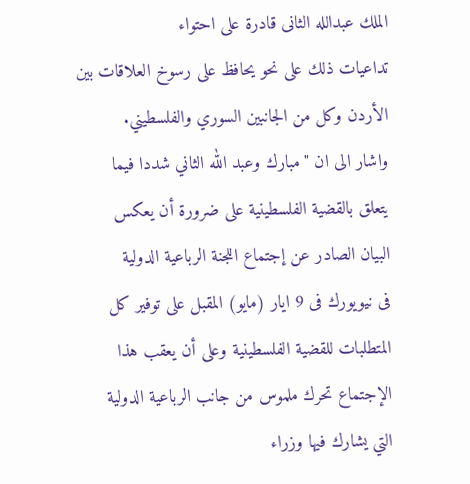الملك عبدالله الثانى قادرة على احتواء
تداعيات ذلك على نحو يحافظ على رسوخ العلاقات بين
الأردن وكل من الجانبين السوري والفلسطيني.
واشار الى ان "مبارك وعبد الله الثاني شددا فيما
يتعلق بالقضية الفلسطينية على ضرورة أن يعكس
البيان الصادر عن إجتماع اللجنة الرباعية الدولية
فى نيويورك فى 9 ايار (مايو) المقبل على توفير كل
المتطلبات للقضية الفلسطينية وعلى أن يعقب هذا
الإجتماع تحرك ملموس من جانب الرباعية الدولية
التي يشارك فيها وزراء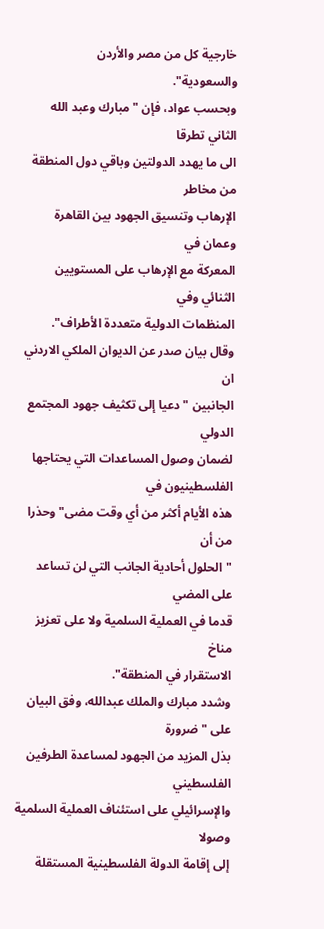خارجية كل من مصر والأردن
والسعودية".
وبحسب عواد، فإن "مبارك وعبد الله الثاني تطرقا
الى ما يهدد الدولتين وباقي دول المنطقة من مخاطر
الإرهاب وتنسيق الجهود بين القاهرة وعمان في
المعركة مع الإرهاب على المستويين الثنائي وفي
المنظمات الدولية متعددة الأطراف".
وقال بيان صدر عن الديوان الملكي الاردني ان
الجانبين "دعيا إلى تكثيف جهود المجتمع الدولي
لضمان وصول المساعدات التي يحتاجها الفلسطينيون في
هذه الأيام أكثر من أي وقت مضى" وحذرا من أن
"الحلول أحادية الجانب التي لن تساعد على المضي
قدما في العملية السلمية ولا على تعزيز مناخ
الاستقرار في المنطقة".
وشدد مبارك والملك عبدالله، وفق البيان على "ضرورة
بذل المزيد من الجهود لمساعدة الطرفين الفلسطيني
والإسرائيلي على استئناف العملية السلمية وصولا
إلى إقامة الدولة الفلسطينية المستقلة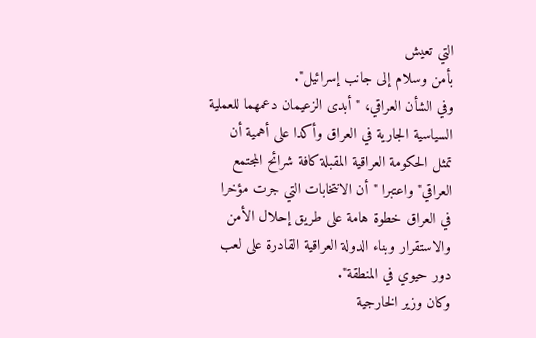التي تعيش
بأمن وسلام إلى جانب إسرائيل".
وفي الشأن العراقي، "أبدى الزعيمان دعمهما للعملية
السياسية الجارية في العراق وأكدا على أهمية أن
تمثل الحكومة العراقية المقبلة كافة شرائح المجتمع
العراقي" واعتبرا "أن الانتخابات التي جرت مؤخرا
في العراق خطوة هامة على طريق إحلال الأمن
والاستقرار وبناء الدولة العراقية القادرة على لعب
دور حيوي في المنطقة".
وكان وزير الخارجية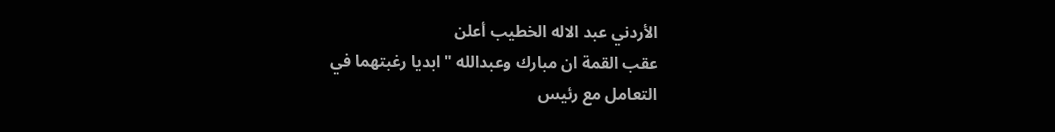الأردني عبد الاله الخطيب أعلن
عقب القمة ان مبارك وعبدالله "ابديا رغبتهما في
التعامل مع رئيس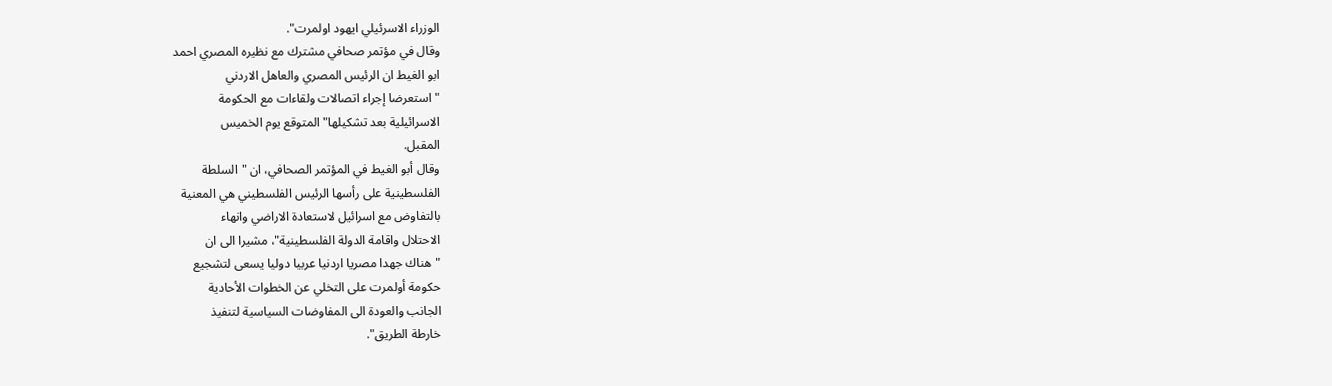الوزراء الاسرئيلي ايهود اولمرت".
وقال في مؤتمر صحافي مشترك مع نظيره المصري احمد
ابو الغيط ان الرئيس المصري والعاهل الاردني
"استعرضا إجراء اتصالات ولقاءات مع الحكومة
الاسرائيلية بعد تشكيلها" المتوقع يوم الخميس
المقبل.
وقال أبو الغيط في المؤتمر الصحافي، ان "السلطة
الفلسطينية على رأسها الرئيس الفلسطيني هي المعنية
بالتفاوض مع اسرائيل لاستعادة الاراضي وانهاء
الاحتلال واقامة الدولة الفلسطينية"، مشيرا الى ان
"هناك جهدا مصريا اردنيا عربيا دوليا يسعى لتشجيع
حكومة أولمرت على التخلي عن الخطوات الأحادية
الجانب والعودة الى المفاوضات السياسية لتنفيذ
خارطة الطريق".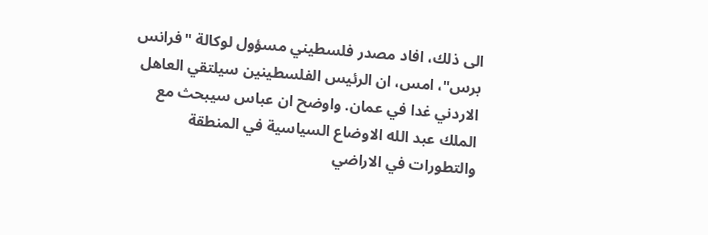الى ذلك، افاد مصدر فلسطيني مسؤول لوكالة "فرانس
برس"، امس، ان الرئيس الفلسطينين سيلتقي العاهل
الاردني غدا في عمان. واوضح ان عباس سيبحث مع
الملك عبد الله الاوضاع السياسية في المنطقة
والتطورات في الاراضي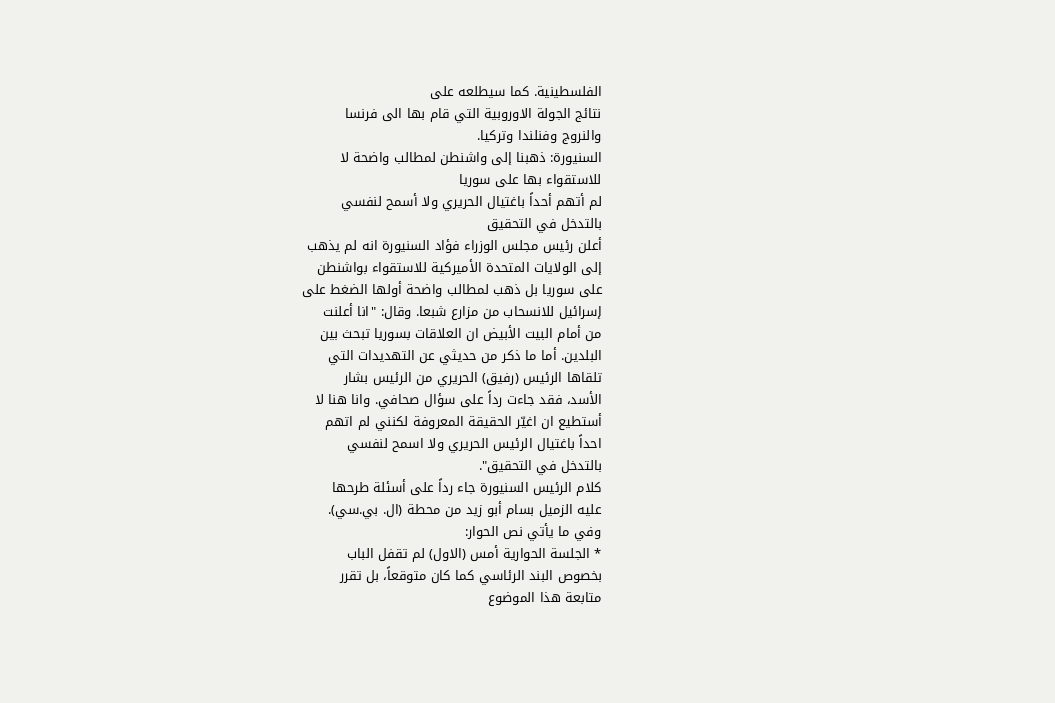الفلسطينية. كما سيطلعه على
نتائج الجولة الاوروبية التي قام بها الى فرنسا
والنروج وفنلندا وتركيا.
السنيورة: ذهبنا إلى واشنطن لمطالب واضحة لا
للاستقواء بها على سوريا
لم أتهم أحداً باغتيال الحريري ولا أسمح لنفسي
بالتدخل في التحقيق
أعلن رئيس مجلس الوزراء فؤاد السنيورة انه لم يذهب
إلى الولايات المتحدة الأميركية للاستقواء بواشنطن
على سوريا بل ذهب لمطالب واضحة أولها الضغط على
إسرائيل للانسحاب من مزارع شبعا. وقال: "انا أعلنت
من أمام البيت الأبيض ان العلاقات بسوريا تبحث بين
البلدين. أما ما ذكر من حديثي عن التهديدات التي
تلقاها الرئيس (رفيق) الحريري من الرئيس بشار
الأسد، فقد جاءت رداً على سؤال صحافي. وانا هنا لا
أستطيع ان اغيّر الحقيقة المعروفة لكنني لم اتهم
احداً باغتيال الرئيس الحريري ولا اسمح لنفسي
بالتدخل في التحقيق".
كلام الرئيس السنيورة جاء رداً على أسئلة طرحها
عليه الزميل بسام أبو زيد من محطة (ال. بي.سي).
وفي ما يأتي نص الحوار:
* الجلسة الحوارية أمس (الاول) لم تقفل الباب
بخصوص البند الرئاسي كما كان متوقعاً، بل تقرر
متابعة هذا الموضوع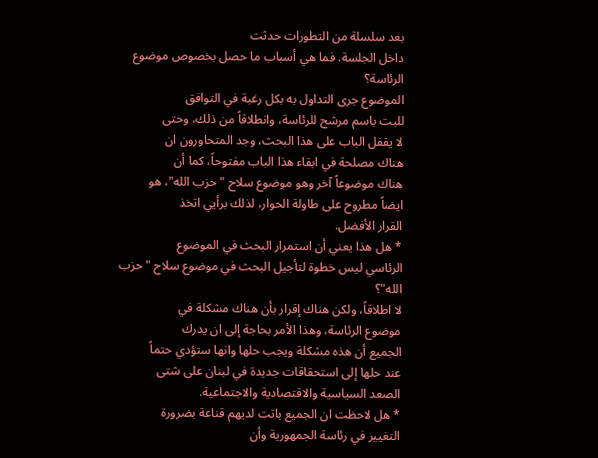بعد سلسلة من التطورات حدثت
داخل الجلسة. فما هي أسباب ما حصل بخصوص موضوع
الرئاسة؟
الموضوع جرى التداول به بكل رغبة في التوافق
للبت باسم مرشح للرئاسة، وانطلاقاً من ذلك، وحتى
لا يقفل الباب على هذا البحث، وجد المتحاورون ان
هناك مصلحة في ابقاء هذا الباب مفتوحاً، كما أن
هناك موضوعاً آخر وهو موضوع سلاح "حزب الله"، هو
ايضاً مطروح على طاولة الحوار، لذلك برأيي اتخذ
القرار الأفضل.
* هل هذا يعني أن استمرار البحث في الموضوع
الرئاسي ليس خطوة لتأجيل البحث في موضوع سلاح "حزب
الله"؟
لا اطلاقاً، ولكن هناك إقرار بأن هناك مشكلة في
موضوع الرئاسة، وهذا الأمر بحاجة إلى ان يدرك
الجميع أن هذه مشكلة ويجب حلها وانها ستؤدي حتماً
عند حلها إلى استحقاقات جديدة في لبنان على شتى
الصعد السياسية والاقتصادية والاجتماعية.
* هل لاحظت ان الجميع باتت لديهم قناعة بضرورة
التغيير في رئاسة الجمهورية وأن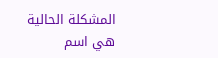المشكلة الحالية
هي اسم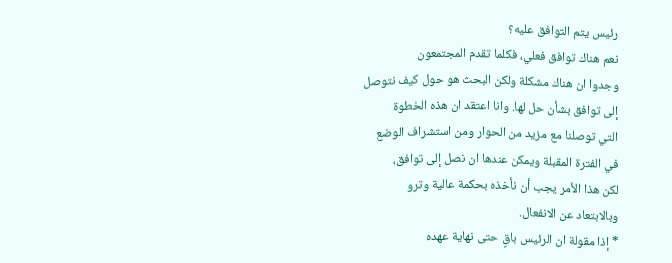رئيس يتم التوافق عليه؟
نعم هناك توافق فعلي، فكلما تقدم المجتمعون
وجدوا ان هناك مشكلة ولكن البحث هو حول كيف نتوصل
إلى توافق بشأن حل لها. وانا اعتقد ان هذه الخطوة
التي توصلنا مع مزيد من الحوار ومن استشراف الوضع
في الفترة المقبلة ويمكن عندها ان نصل إلى توافق،
لكن هذا الأمر يجب أن نأخذه بحكمة عالية وترو
وبالابتعاد عن الانفعال.
* إذا مقولة ان الرئيس باقٍ حتى نهاية عهده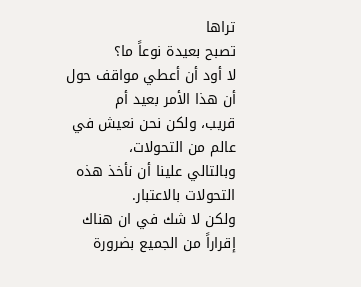تراها
تصبح بعيدة نوعاً ما؟
لا أود أن أعطي مواقف حول أن هذا الأمر بعيد أم
قريب، ولكن نحن نعيش في عالم من التحولات،
وبالتالي علينا أن نأخذ هذه التحولات بالاعتبار.
ولكن لا شك في ان هناك إقراراً من الجميع بضرورة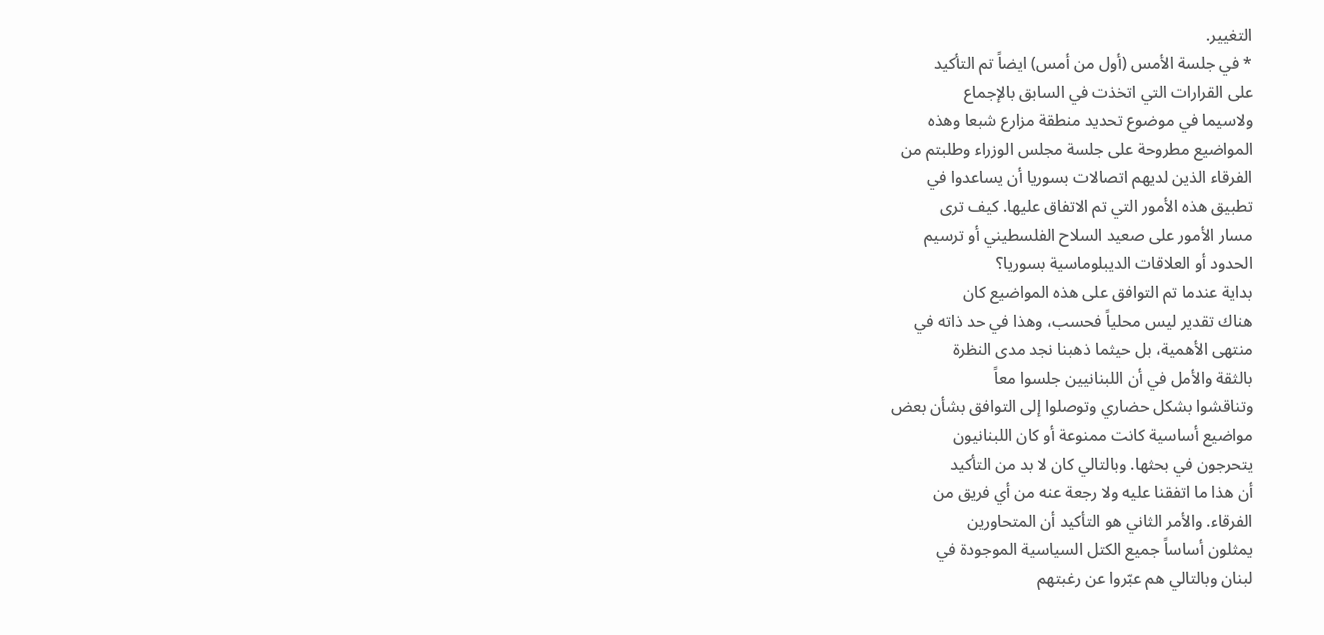التغيير.
* في جلسة الأمس (أول من أمس) ايضاً تم التأكيد
على القرارات التي اتخذت في السابق بالإجماع
ولاسيما في موضوع تحديد منطقة مزارع شبعا وهذه
المواضيع مطروحة على جلسة مجلس الوزراء وطلبتم من
الفرقاء الذين لديهم اتصالات بسوريا أن يساعدوا في
تطبيق هذه الأمور التي تم الاتفاق عليها. كيف ترى
مسار الأمور على صعيد السلاح الفلسطيني أو ترسيم
الحدود أو العلاقات الديبلوماسية بسوريا؟
بداية عندما تم التوافق على هذه المواضيع كان
هناك تقدير ليس محلياً فحسب، وهذا في حد ذاته في
منتهى الأهمية، بل حيثما ذهبنا نجد مدى النظرة
بالثقة والأمل في أن اللبنانيين جلسوا معاً
وتناقشوا بشكل حضاري وتوصلوا إلى التوافق بشأن بعض
مواضيع أساسية كانت ممنوعة أو كان اللبنانيون
يتحرجون في بحثها. وبالتالي كان لا بد من التأكيد
أن هذا ما اتفقنا عليه ولا رجعة عنه من أي فريق من
الفرقاء. والأمر الثاني هو التأكيد أن المتحاورين
يمثلون أساساً جميع الكتل السياسية الموجودة في
لبنان وبالتالي هم عبّروا عن رغبتهم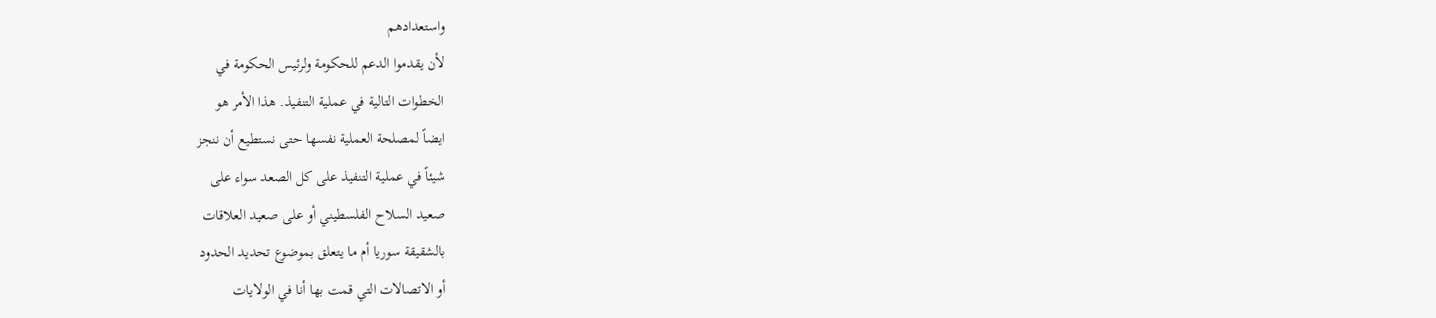واستعدادهم
لأن يقدموا الدعم للحكومة ولرئيس الحكومة في
الخطوات التالية في عملية التنفيذ. هذا الأمر هو
ايضاً لمصلحة العملية نفسها حتى نستطيع أن ننجز
شيئاً في عملية التنفيذ على كل الصعد سواء على
صعيد السلاح الفلسطيني أو على صعيد العلاقات
بالشقيقة سوريا أم ما يتعلق بموضوع تحديد الحدود
أو الاتصالات التي قمت بها أنا في الولايات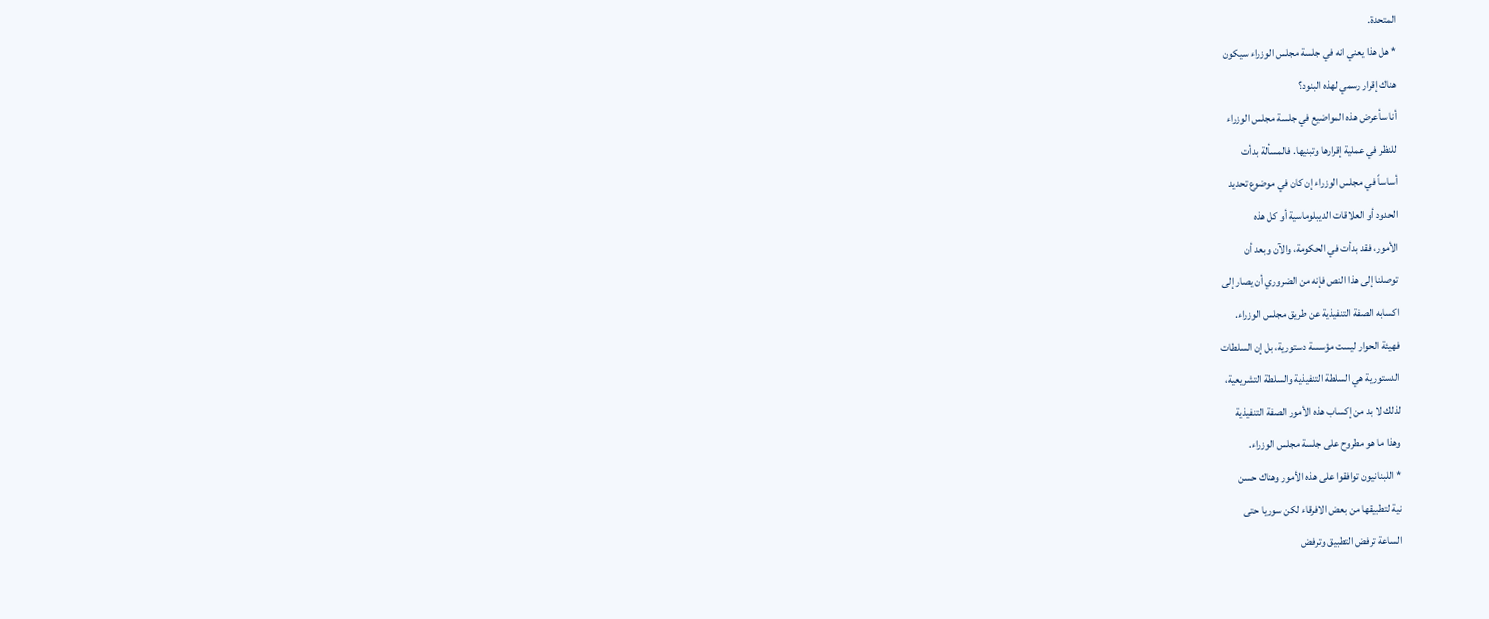المتحدة.
* هل هذا يعني انه في جلسة مجلس الوزراء سيكون
هناك إقرار رسمي لهذه البنود؟
أنا سأعرض هذه المواضيع في جلسة مجلس الوزراء
للنظر في عملية إقرارها وتبنيها. فالمسألة بدأت
أساساً في مجلس الوزراء إن كان في موضوع تحديد
الحدود أو العلاقات الديبلوماسية أو كل هذه
الأمور، فقد بدأت في الحكومة، والآن وبعد أن
توصلنا إلى هذا النص فإنه من الضروري أن يصار إلى
اكسابه الصفة التنفيذية عن طريق مجلس الوزراء.
فهيئة الحوار ليست مؤسسة دستورية، بل إن السلطات
الدستورية هي السلطة التنفيذية والسلطة التشريعية،
لذلك لا بد من إكساب هذه الأمور الصفة التنفيذية
وهذا ما هو مطروح على جلسة مجلس الوزراء.
* اللبنانيون توافقوا على هذه الأمور وهناك حسن
نية لتطبيقها من بعض الافرقاء لكن سوريا حتى
الساعة ترفض التطبيق وترفض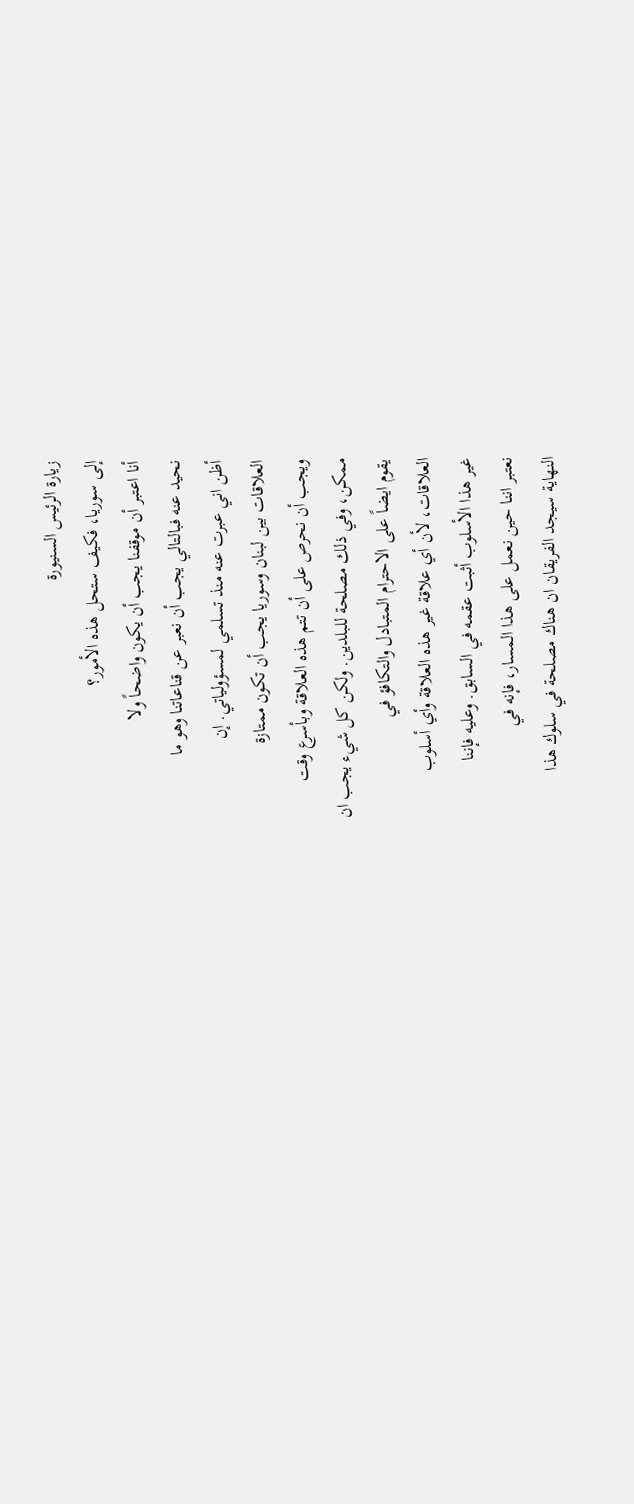زيارة الرئيس السنيورة
إلى سوريا، فكيف ستحل هذه الأمور؟
أنا اعتبر أن موقفنا يجب أن يكون واضحاً ولا
نحيد عنه فبالتالي يجب أن نعبر عن قناعاتنا وهو ما
أظن اني عبرت عنه منذ تسلمي لمسؤولياتي. إن
العلاقات بين لبنان وسوريا يجب أن تكون ممتازة
ويجب أن نحرص على أن تتم هذه العلاقة وبأسرع وقت
ممكن، وفي ذلك مصلحة للبلدين. ولكن كل شيء يجب ان
يقوم ايضاً على الاحترام المتبادل والتكافؤ في
العلاقات، لأن أي علاقة غير هذه العلاقة وأي أسلوب
غير هذا الأسلوب أثبت عقمه في السابق. وعليه فإننا
نعتبر اننا حين نعمل على هذا المسار، فإنه في
النهاية سيجد الفريقان ان هناك مصلحة في سلوك هذا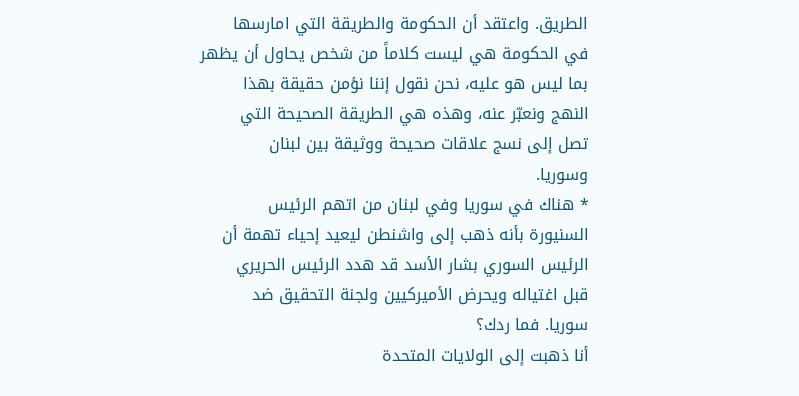الطريق. واعتقد أن الحكومة والطريقة التي امارسها
في الحكومة هي ليست كلاماً من شخص يحاول أن يظهر
بما ليس هو عليه، نحن نقول إننا نؤمن حقيقة بهذا
النهج ونعبّر عنه، وهذه هي الطريقة الصحيحة التي
تصل إلى نسج علاقات صحيحة ووثيقة بين لبنان
وسوريا.
* هناك في سوريا وفي لبنان من اتهم الرئيس
السنيورة بأنه ذهب إلى واشنطن ليعيد إحياء تهمة أن
الرئيس السوري بشار الأسد قد هدد الرئيس الحريري
قبل اغتياله ويحرض الأميركيين ولجنة التحقيق ضد
سوريا. فما ردك؟
أنا ذهبت إلى الولايات المتحدة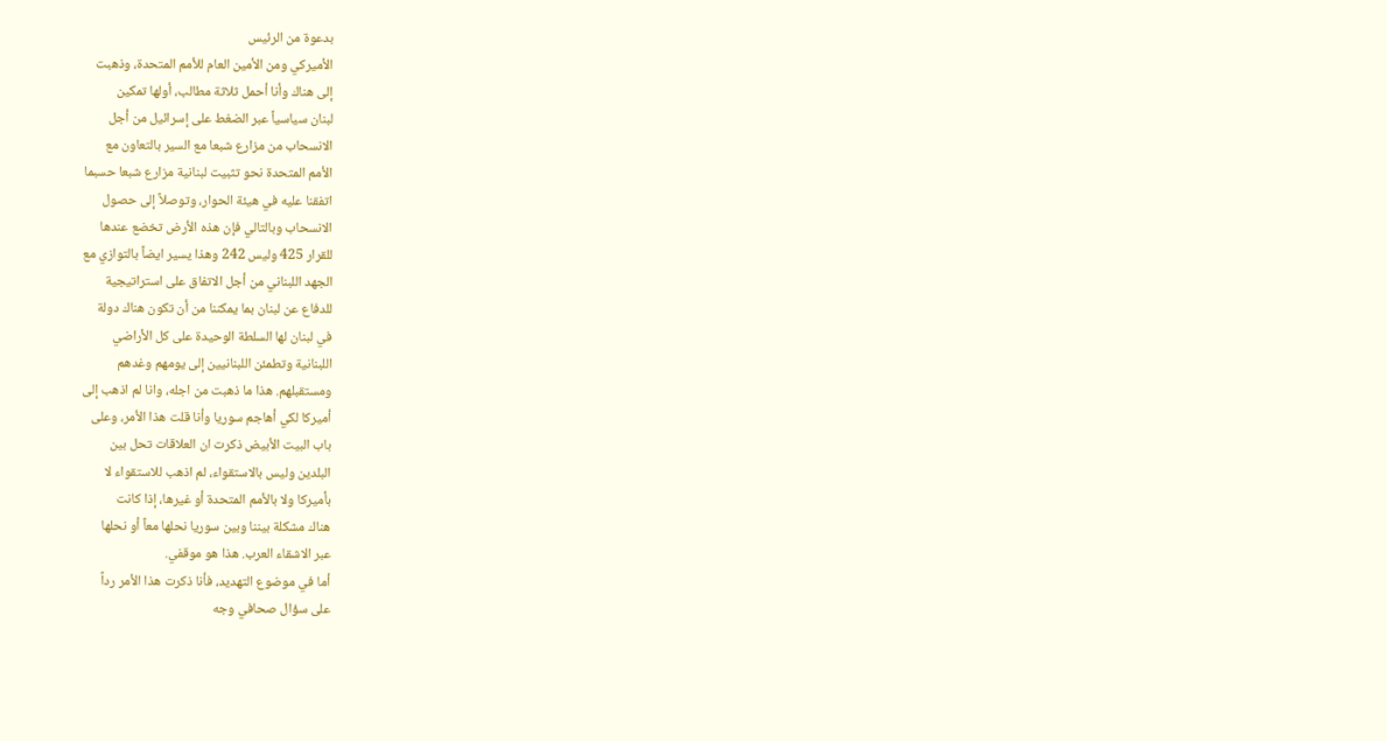بدعوة من الرئيس
الأميركي ومن الأمين العام للأمم المتحدة، وذهبت
إلى هناك وأنا أحمل ثلاثة مطالب، أولها تمكين
لبنان سياسياً عبر الضغط على إسرائيل من أجل
الانسحاب من مزارع شبعا مع السير بالتعاون مع
الأمم المتحدة نحو تثبيت لبنانية مزارع شبعا حسبما
اتفقنا عليه في هيئة الحوار، وتوصلاً إلى حصول
الانسحاب وبالتالي فإن هذه الأرض تخضع عندها
للقرار 425 وليس 242 وهذا يسير ايضاً بالتوازي مع
الجهد اللبناني من أجل الاتفاق على استراتيجية
للدفاع عن لبنان بما يمكننا من أن تكون هناك دولة
في لبنان لها السلطة الوحيدة على كل الأراضي
اللبنانية وتطمئن اللبنانيين إلى يومهم وغدهم
ومستقبلهم. هذا ما ذهبت من اجله، وانا لم اذهب إلى
أميركا لكي أهاجم سوريا وأنا قلت هذا الأمر، وعلى
باب البيت الأبيض ذكرت ان العلاقات تحل بين
البلدين وليس بالاستقواء، لم اذهب للاستقواء لا
بأميركا ولا بالأمم المتحدة أو غيرها، إذا كانت
هناك مشكلة بيننا وبين سوريا نحلها معاً أو نحلها
عبر الاشقاء العرب. هذا هو موقفي.
أما في موضوع التهديد، فأنا ذكرت هذا الأمر رداً
على سؤال صحافي وجه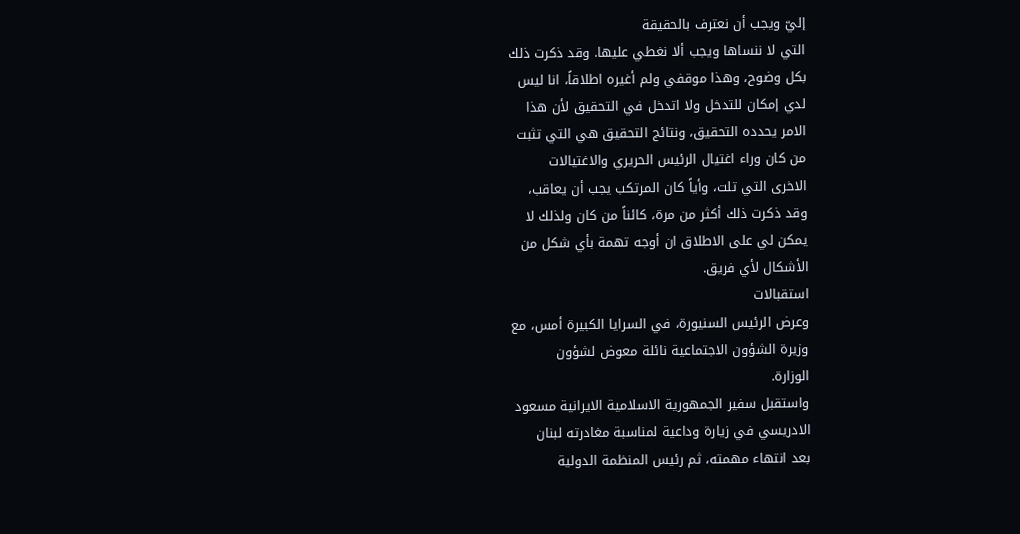إليّ ويجب أن نعترف بالحقيقة
التي لا ننساها ويجب ألا نغطي عليها. وقد ذكرت ذلك
بكل وضوح، وهذا موقفي ولم أغيره اطلاقاً، انا ليس
لدي إمكان للتدخل ولا اتدخل في التحقيق لأن هذا
الامر يحدده التحقيق، ونتائج التحقيق هي التي تثبت
من كان وراء اغتيال الرئيس الحريري والاغتيالات
الاخرى التي تلت، وأياً كان المرتكب يجب أن يعاقب،
وقد ذكرت ذلك أكثر من مرة، كائناً من كان ولذلك لا
يمكن لي على الاطلاق ان أوجه تهمة بأي شكل من
الأشكال لأي فريق.
استقبالات
وعرض الرئيس السنيورة، في السرايا الكبيرة أمس، مع
وزيرة الشؤون الاجتماعية نائلة معوض لشؤون
الوزارة.
واستقبل سفير الجمهورية الاسلامية الايرانية مسعود
الادريسي في زيارة وداعية لمناسبة مغادرته لبنان
بعد انتهاء مهمته، ثم رئيس المنظمة الدولية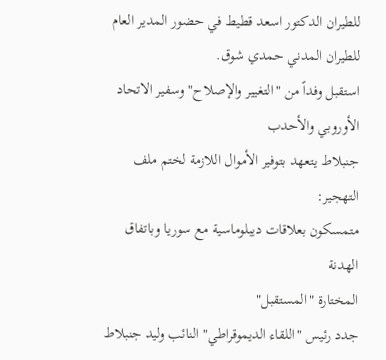للطيران الدكتور اسعد قطيط في حضور المدير العام
للطيران المدني حمدي شوق.
استقبل وفداً من "التغيير والإصلاح" وسفير الاتحاد
الأوروبي والأحدب
جنبلاط يتعهد بتوفير الأموال اللازمة لختم ملف
التهجير:
متمسكون بعلاقات ديبلوماسية مع سوريا وباتفاق
الهدنة
المختارة "المستقبل"
جدد رئيس "اللقاء الديموقراطي" النائب وليد جنبلاط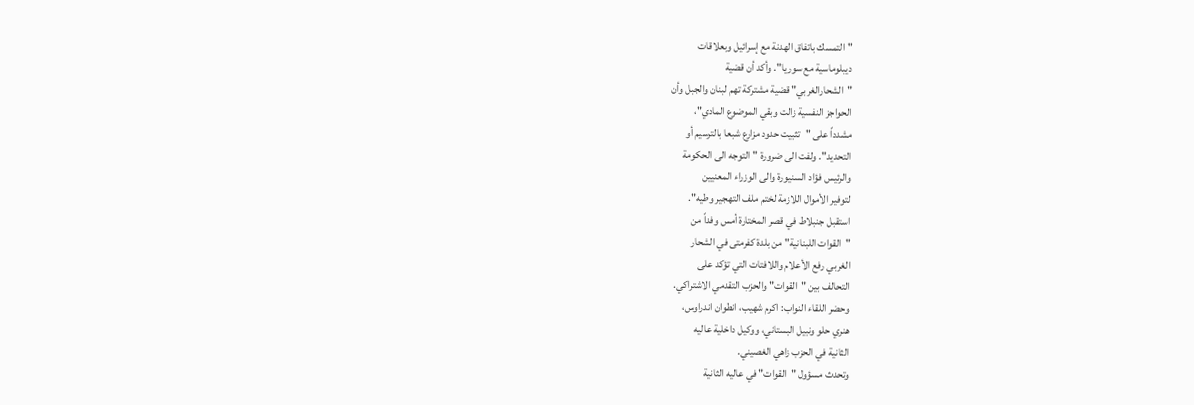"التمسك باتفاق الهدنة مع إسرائيل وبعلاقات
ديبلوماسية مع سوريا". وأكد أن قضية
"الشحارالغربي" قضية مشتركة تهم لبنان والجبل وأن
الحواجز النفسية زالت وبقي الموضوع المادي"،
مشدداً على "تثبيت حدود مزارع شبعا بالترسيم أو
التحديد". ولفت الى ضرورة "التوجه الى الحكومة
والرئيس فؤاد السنيورة والى الوزراء المعنيين
لتوفير الأموال اللازمة لختم ملف التهجير وطيه".
استقبل جنبلاط في قصر المختارة أمس وفداً من
"القوات اللبنانية" من بلدة كفرمتى في الشحار
الغربي رفع الأعلام واللافتات التي تؤكد على
التحالف بين "القوات" والحزب التقدمي الاشتراكي.
وحضر اللقاء النواب: اكرم شهيب، انطوان اندراوس،
هنري حلو ونبيل البستاني، ووكيل داخلية عاليه
الثانية في الحزب زاهي الغصيني.
وتحدث مسؤول "القوات" في عاليه الثانية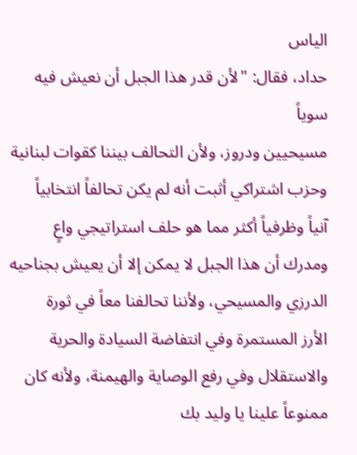الياس
حداد، فقال: "لأن قدر هذا الجبل أن نعيش فيه سوياً
مسيحيين ودروز، ولأن التحالف بيننا كقوات لبنانية
وحزب اشتراكي أثبت أنه لم يكن تحالفاً انتخابياً
آنياً وظرفياً أكثر مما هو حلف استراتيجي واعٍ
ومدرك أن هذا الجبل لا يمكن إلا أن يعيش بجناحيه
الدرزي والمسيحي، ولأننا تحالفنا معاً في ثورة
الأرز المستمرة وفي انتفاضة السيادة والحرية
والاستقلال وفي رفع الوصاية والهيمنة، ولأنه كان
ممنوعاً علينا يا وليد بك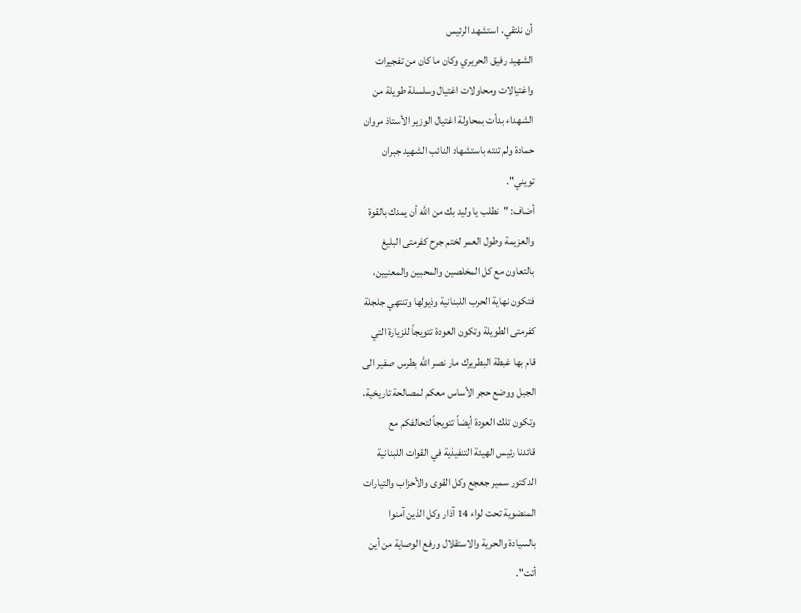أن نلتقي، استشهد الرئيس
الشهيد رفيق الحريري وكان ما كان من تفجيرات
واغتيالات ومحاولات اغتيال وسلسلة طويلة من
الشهداء بدأت بمحاولة اغتيال الوزير الأستاذ مروان
حمادة ولم تنته باستشهاد النائب الشهيد جبران
تويني".
أضاف: "نطلب يا وليد بك من الله أن يمدك بالقوة
والعزيمة وطول العمر لختم جرح كفرمتى البليغ
بالتعاون مع كل المخلصين والمحبين والمعنيين،
فتكون نهاية الحرب اللبنانية وذيولها وتنتهي جلجلة
كفرمتى الطويلة وتكون العودة تتويجاً للزيارة التي
قام بها غبطة البطريرك مار نصر الله بطرس صفير الى
الجبل ووضع حجر الأساس معكم لمصالحة تاريخية،
وتكون تلك العودة أيضاً تتويجاً لتحالفكم مع
قائدنا رئيس الهيئة التنفيذية في القوات اللبنانية
الدكتور سمير جعجع وكل القوى والأحزاب والتيارات
المنضوية تحت لواء 14 آذار وكل الذين آمنوا
بالسيادة والحرية والاستقلال ورفع الوصاية من أين
أتت".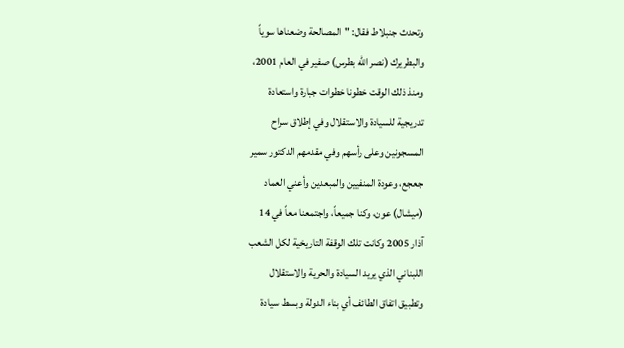وتحدث جنبلاط فقال: "المصالحة وضعناها سوياً
والبطريرك (نصر الله بطرس) صفير في العام 2001،
ومنذ ذلك الوقت خطونا خطوات جبارة واستعادة
تدريجية للسيادة والاستقلال وفي إطلاق سراح
المسجونين وعلى رأسهم وفي مقدمهم الدكتور سمير
جعجع، وعودة المنفيين والمبعدين وأعني العماد
(ميشال) عون، وكنا جميعاً، واجتمعنا معاً في 14
آذار 2005 وكانت تلك الوقفة التاريخية لكل الشعب
اللبناني الذي يريد السيادة والحرية والاستقلال
وتطبيق اتفاق الطائف أي بناء الدولة وبسط سيادة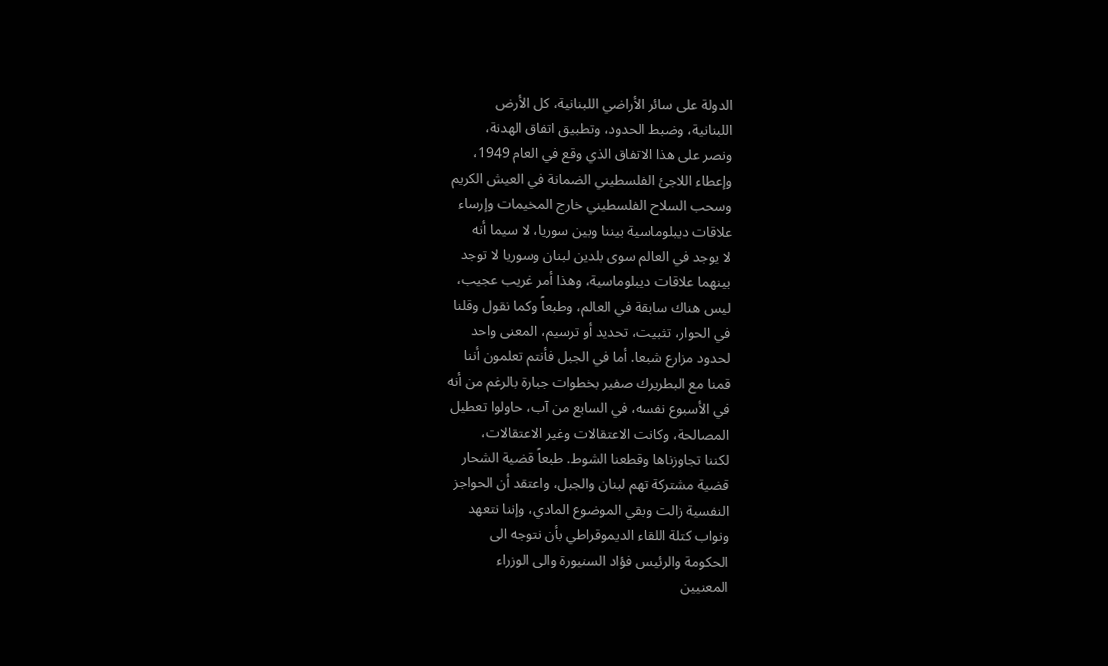الدولة على سائر الأراضي اللبنانية، كل الأرض
اللبنانية، وضبط الحدود، وتطبيق اتفاق الهدنة،
ونصر على هذا الاتفاق الذي وقع في العام 1949،
وإعطاء اللاجئ الفلسطيني الضمانة في العيش الكريم
وسحب السلاح الفلسطيني خارج المخيمات وإرساء
علاقات ديبلوماسية بيننا وبين سوريا، لا سيما أنه
لا يوجد في العالم سوى بلدين لبنان وسوريا لا توجد
بينهما علاقات ديبلوماسية، وهذا أمر غريب عجيب،
ليس هناك سابقة في العالم، وطبعاً وكما نقول وقلنا
في الحوار، تثبيت، تحديد أو ترسيم، المعنى واحد
لحدود مزارع شبعا. أما في الجبل فأنتم تعلمون أننا
قمنا مع البطريرك صفير بخطوات جبارة بالرغم من أنه
في الأسبوع نفسه، في السابع من آب، حاولوا تعطيل
المصالحة، وكانت الاعتقالات وغير الاعتقالات،
لكننا تجاوزناها وقطعنا الشوط. طبعاً قضية الشحار
قضية مشتركة تهم لبنان والجبل، واعتقد أن الحواجز
النفسية زالت وبقي الموضوع المادي، وإننا نتعهد
ونواب كتلة اللقاء الديموقراطي بأن نتوجه الى
الحكومة والرئيس فؤاد السنيورة والى الوزراء
المعنيين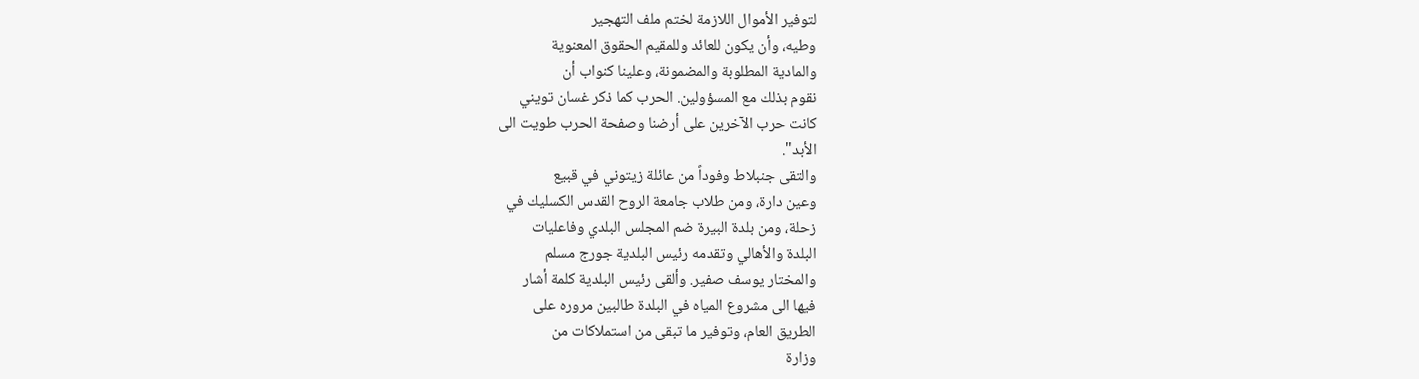لتوفير الأموال اللازمة لختم ملف التهجير
وطيه، وأن يكون للعائد وللمقيم الحقوق المعنوية
والمادية المطلوبة والمضمونة، وعلينا كنواب أن
نقوم بذلك مع المسؤولين. الحرب كما ذكر غسان تويني
كانت حرب الآخرين على أرضنا وصفحة الحرب طويت الى
الأبد".
والتقى جنبلاط وفوداً من عائلة زيتوني في قبيع
وعين دارة، ومن طلاب جامعة الروح القدس الكسليك في
زحلة، ومن بلدة البيرة ضم المجلس البلدي وفاعليات
البلدة والأهالي وتقدمه رئيس البلدية جورج مسلم
والمختار يوسف صفير. وألقى رئيس البلدية كلمة أشار
فيها الى مشروع المياه في البلدة طالبين مروره على
الطريق العام، وتوفير ما تبقى من استملاكات من
وزارة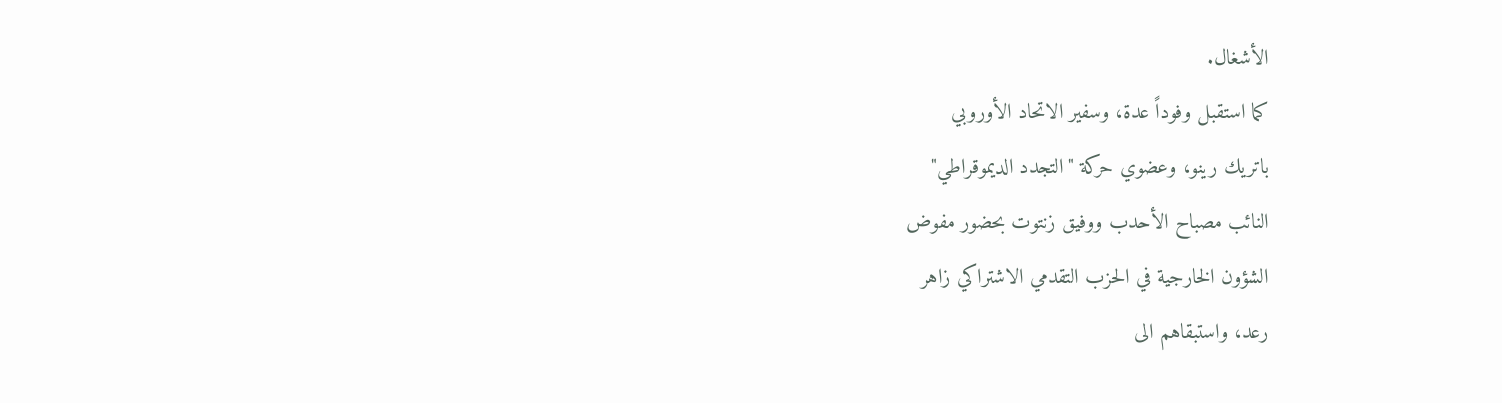الأشغال.
كما استقبل وفوداً عدة، وسفير الاتحاد الأوروبي
باتريك رينو، وعضوي حركة "التجدد الديموقراطي"
النائب مصباح الأحدب ووفيق زنتوت بحضور مفوض
الشؤون الخارجية في الحزب التقدمي الاشتراكي زاهر
رعد، واستبقاهم الى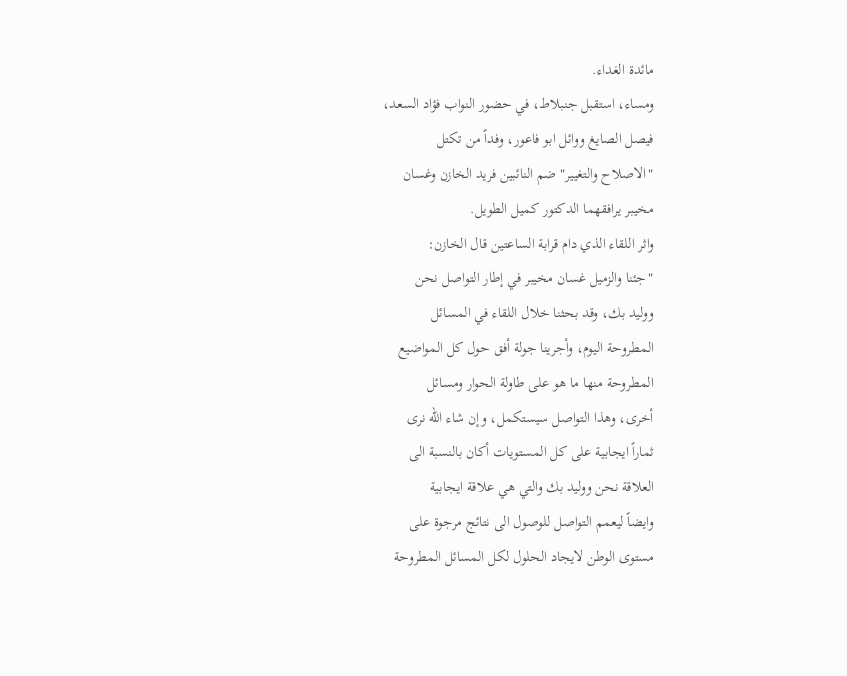مائدة الغداء.
ومساء، استقبل جنبلاط، في حضور النواب فؤاد السعد،
فيصل الصايغ ووائل ابو فاعور، وفداً من تكتل
"الاصلاح والتغيير" ضم النائبين فريد الخازن وغسان
مخيبر يرافقهما الدكتور كميل الطويل.
واثر اللقاء الذي دام قرابة الساعتين قال الخازن:
"جئنا والزميل غسان مخيبر في إطار التواصل نحن
ووليد بك، وقد بحثنا خلال اللقاء في المسائل
المطروحة اليوم، وأجرينا جولة أفق حول كل المواضيع
المطروحة منها ما هو على طاولة الحوار ومسائل
أخرى، وهذا التواصل سيستكمل، وإن شاء الله نرى
ثماراً ايجابية على كل المستويات أكان بالنسبة الى
العلاقة نحن ووليد بك والتي هي علاقة ايجابية
وايضاً ليعمم التواصل للوصول الى نتائج مرجوة على
مستوى الوطن لايجاد الحلول لكل المسائل المطروحة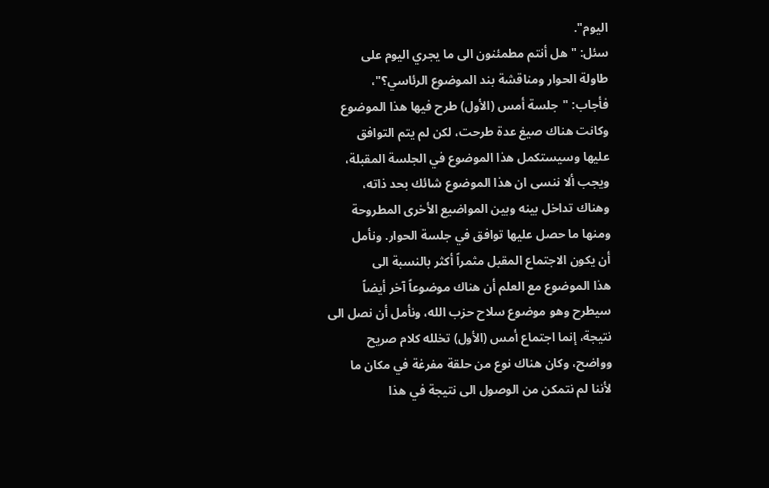اليوم".
سئل: "هل أنتم مطمئنون الى ما يجري اليوم على
طاولة الحوار ومناقشة بند الموضوع الرئاسي؟"،
فأجاب: "جلسة أمس (الأول) طرح فيها هذا الموضوع
وكانت هناك صيغ عدة طرحت، لكن لم يتم التوافق
عليها وسيستكمل هذا الموضوع في الجلسة المقبلة،
ويجب ألا ننسى ان هذا الموضوع شائك بحد ذاته،
وهناك تداخل بينه وبين المواضيع الأخرى المطروحة
ومنها ما حصل عليها توافق في جلسة الحوار. ونأمل
أن يكون الاجتماع المقبل مثمراً أكثر بالنسبة الى
هذا الموضوع مع العلم أن هناك موضوعاً آخر أيضاً
سيطرح وهو موضوع سلاح حزب الله، ونأمل أن نصل الى
نتيجة، إنما اجتماع أمس (الأول) تخلله كلام صريح
وواضح، وكان هناك نوع من حلقة مفرغة في مكان ما
لأننا لم نتمكن من الوصول الى نتيجة في هذا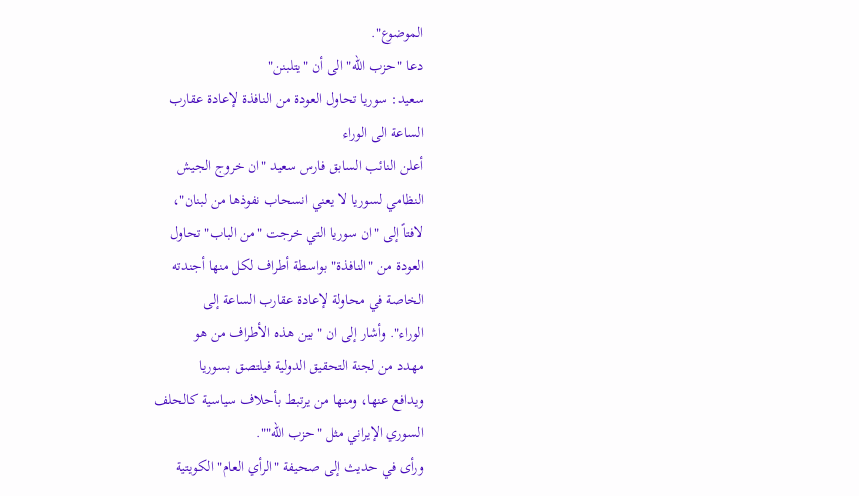الموضوع".
دعا "حزب الله" الى أن "يتلبنن"
سعيد: سوريا تحاول العودة من النافذة لإعادة عقارب
الساعة الى الوراء
أعلن النائب السابق فارس سعيد "ان خروج الجيش
النظامي لسوريا لا يعني انسحاب نفوذها من لبنان"،
لافتاً إلى "ان سوريا التي خرجت "من الباب" تحاول
العودة من "النافذة" بواسطة أطراف لكل منها أجندته
الخاصة في محاولة لإعادة عقارب الساعة إلى
الوراء". وأشار إلى ان "بين هذه الأطراف من هو
مهدد من لجنة التحقيق الدولية فيلتصق بسوريا
ويدافع عنها، ومنها من يرتبط بأحلاف سياسية كالحلف
السوري الإيراني مثل "حزب الله"".
ورأى في حديث إلى صحيفة "الرأي العام" الكويتية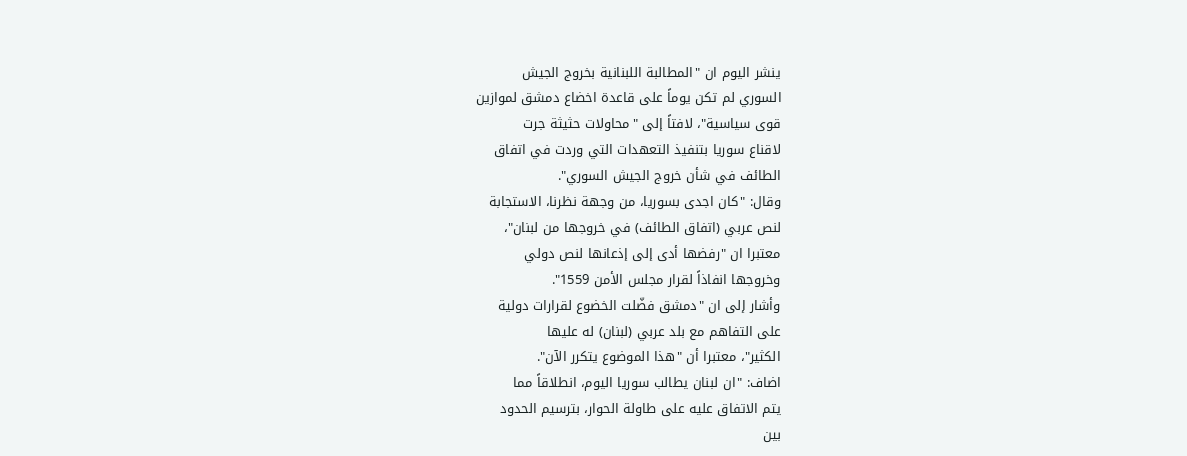ينشر اليوم ان "المطالبة اللبنانية بخروج الجيش
السوري لم تكن يوماً على قاعدة اخضاع دمشق لموازين
قوى سياسية"، لافتاً إلى "محاولات حثيثة جرت
لاقناع سوريا بتنفيذ التعهدات التي وردت في اتفاق
الطائف في شأن خروج الجيش السوري".
وقال: "كان اجدى بسوريا، من وجهة نظرنا، الاستجابة
لنص عربي (اتفاق الطائف) في خروجها من لبنان"،
معتبرا ان "رفضها أدى إلى إذعانها لنص دولي
وخروجها انفاذاً لقرار مجلس الأمن 1559".
وأشار إلى ان "دمشق فضّلت الخضوع لقرارات دولية
على التفاهم مع بلد عربي (لبنان) له عليها
الكثير"، معتبرا أن "هذا الموضوع يتكرر الآن".
اضاف: "ان لبنان يطالب سوريا اليوم، انطلاقاً مما
يتم الاتفاق عليه على طاولة الحوار، بترسيم الحدود
بين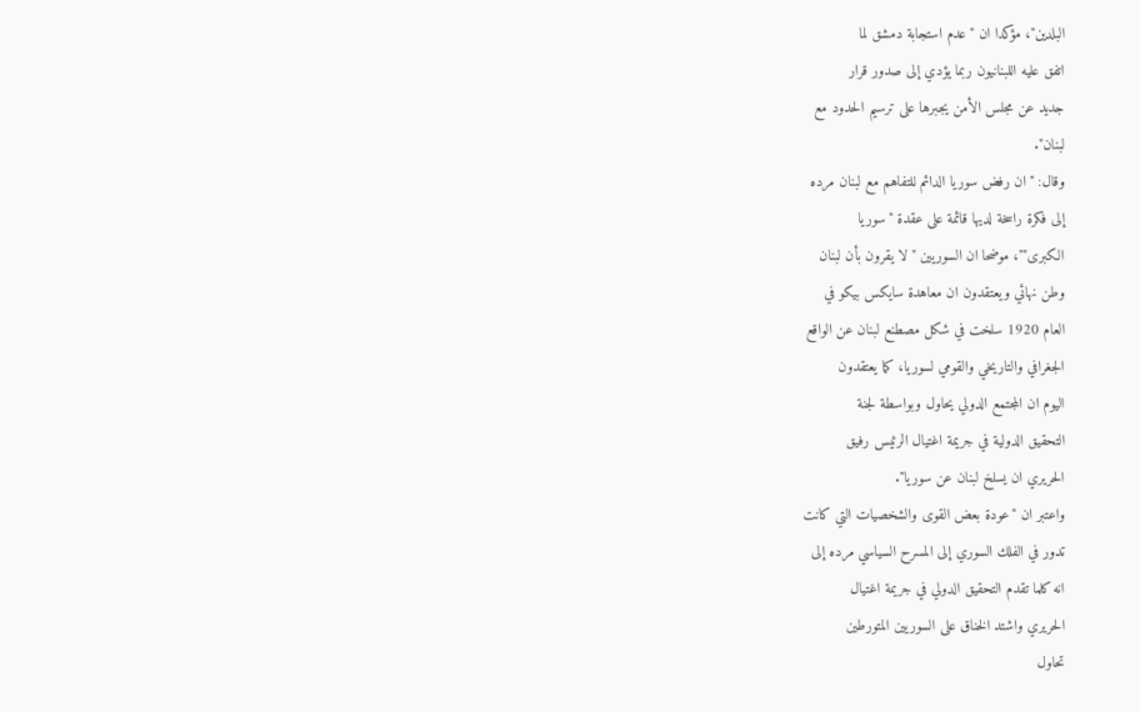البلدين"، مؤكدا ان "عدم استجابة دمشق لما
اتفق عليه اللبنانيون ربما يؤدي إلى صدور قرار
جديد عن مجلس الأمن يجبرها على ترسيم الحدود مع
لبنان".
وقال: "ان رفض سوريا الدائم للتفاهم مع لبنان مرده
إلى فكرة راسخة لديها قائمة على عقدة "سوريا
الكبرى""، موضحا ان السوريين "لا يقرون بأن لبنان
وطن نهائي ويعتقدون ان معاهدة سايكس بيكو في
العام 1920 سلخت في شكل مصطنع لبنان عن الواقع
الجغرافي والتاريخي والقومي لسوريا، كما يعتقدون
اليوم ان المجتمع الدولي يحاول وبواسطة لجنة
التحقيق الدولية في جريمة اغتيال الرئيس رفيق
الحريري ان يسلخ لبنان عن سوريا".
واعتبر ان "عودة بعض القوى والشخصيات التي كانت
تدور في الفلك السوري إلى المسرح السياسي مرده إلى
انه كلما تقدم التحقيق الدولي في جريمة اغتيال
الحريري واشتد الخناق على السوريين المتورطين
تحاول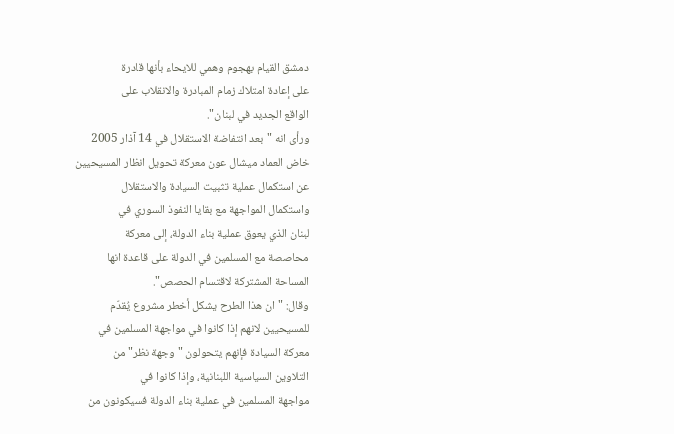دمشق القيام بهجوم وهمي للايحاء بأنها قادرة
على إعادة امتلاك زمام المبادرة والانقلاب على
الواقع الجديد في لبنان".
ورأى انه "بعد انتفاضة الاستقلال في 14 آذار 2005
خاض العماد ميشال عون معركة تحويل انظار المسيحيين
عن استكمال عملية تثبيت السيادة والاستقلال
واستكمال المواجهة مع بقايا النفوذ السوري في
لبنان الذي يعوق عملية بناء الدولة، إلى معركة
محاصصة مع المسلمين في الدولة على قاعدة انها
المساحة المشتركة لاقتسام الحصص".
وقال: "ان هذا الطرح يشكل أخطر مشروع يُقدّم
للمسيحيين لانهم إذا كانوا في مواجهة المسلمين في
معركة السيادة فإنهم يتحولون "وجهة نظر" من
التلاوين السياسية اللبنانية، وإذا كانوا في
مواجهة المسلمين في عملية بناء الدولة فسيكونون من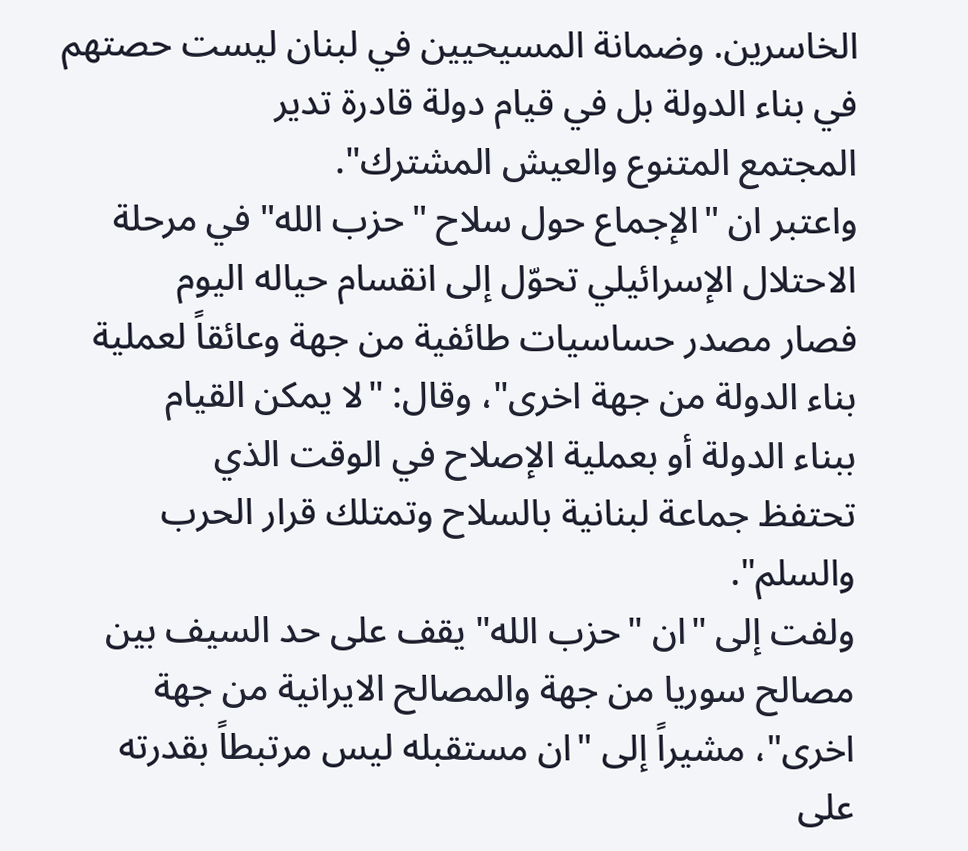الخاسرين. وضمانة المسيحيين في لبنان ليست حصتهم
في بناء الدولة بل في قيام دولة قادرة تدير
المجتمع المتنوع والعيش المشترك".
واعتبر ان "الإجماع حول سلاح "حزب الله" في مرحلة
الاحتلال الإسرائيلي تحوّل إلى انقسام حياله اليوم
فصار مصدر حساسيات طائفية من جهة وعائقاً لعملية
بناء الدولة من جهة اخرى"، وقال: "لا يمكن القيام
ببناء الدولة أو بعملية الإصلاح في الوقت الذي
تحتفظ جماعة لبنانية بالسلاح وتمتلك قرار الحرب
والسلم".
ولفت إلى "ان "حزب الله" يقف على حد السيف بين
مصالح سوريا من جهة والمصالح الايرانية من جهة
اخرى"، مشيراً إلى "ان مستقبله ليس مرتبطاً بقدرته
على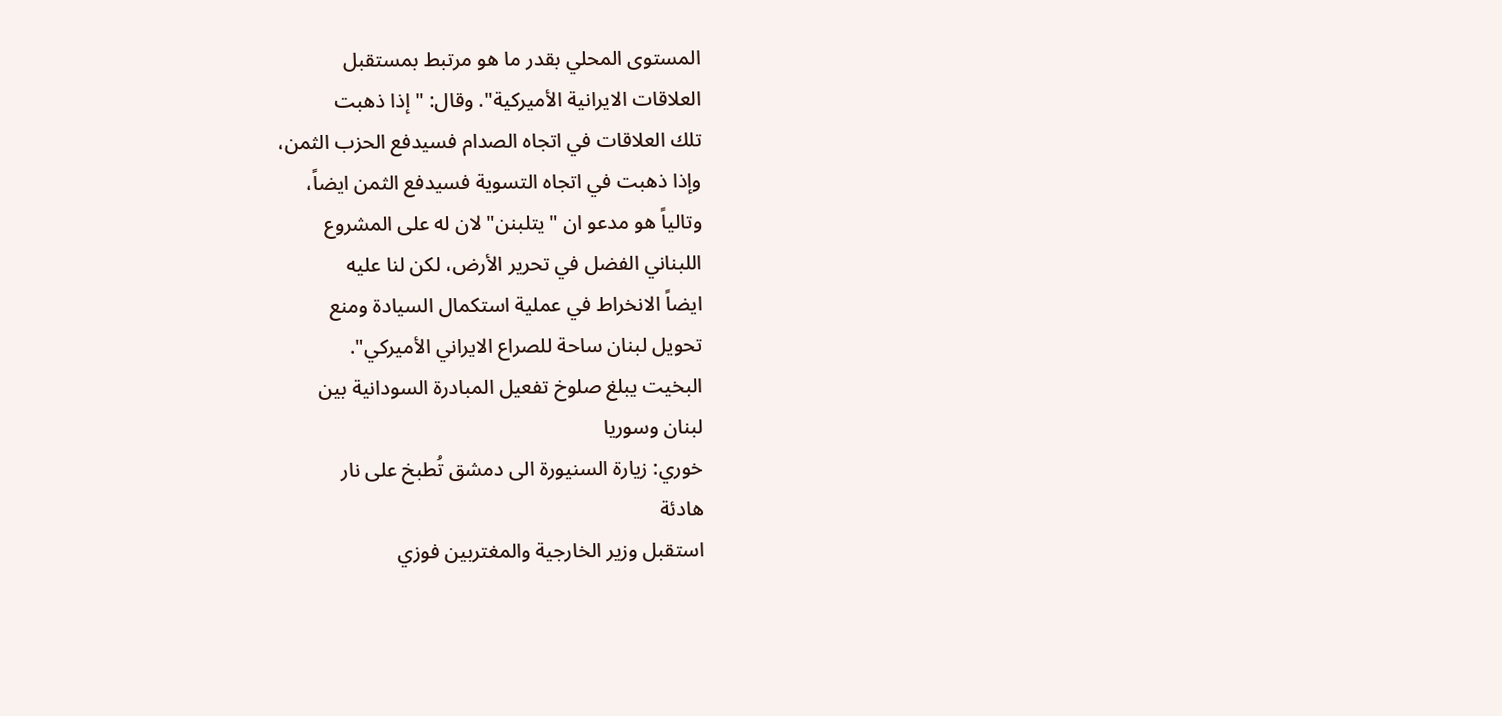المستوى المحلي بقدر ما هو مرتبط بمستقبل
العلاقات الايرانية الأميركية". وقال: "إذا ذهبت
تلك العلاقات في اتجاه الصدام فسيدفع الحزب الثمن،
وإذا ذهبت في اتجاه التسوية فسيدفع الثمن ايضاً،
وتالياً هو مدعو ان "يتلبنن" لان له على المشروع
اللبناني الفضل في تحرير الأرض، لكن لنا عليه
ايضاً الانخراط في عملية استكمال السيادة ومنع
تحويل لبنان ساحة للصراع الايراني الأميركي".
البخيت يبلغ صلوخ تفعيل المبادرة السودانية بين
لبنان وسوريا
خوري: زيارة السنيورة الى دمشق تُطبخ على نار
هادئة
استقبل وزير الخارجية والمغتربين فوزي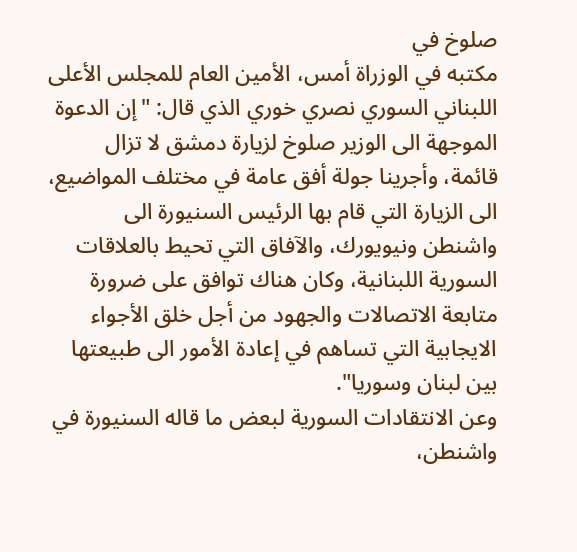صلوخ في
مكتبه في الوزراة أمس، الأمين العام للمجلس الأعلى
اللبناني السوري نصري خوري الذي قال: "إن الدعوة
الموجهة الى الوزير صلوخ لزيارة دمشق لا تزال
قائمة، وأجرينا جولة أفق عامة في مختلف المواضيع،
الى الزيارة التي قام بها الرئيس السنيورة الى
واشنطن ونيويورك، والآفاق التي تحيط بالعلاقات
السورية اللبنانية، وكان هناك توافق على ضرورة
متابعة الاتصالات والجهود من أجل خلق الأجواء
الايجابية التي تساهم في إعادة الأمور الى طبيعتها
بين لبنان وسوريا".
وعن الانتقادات السورية لبعض ما قاله السنيورة في
واشنطن،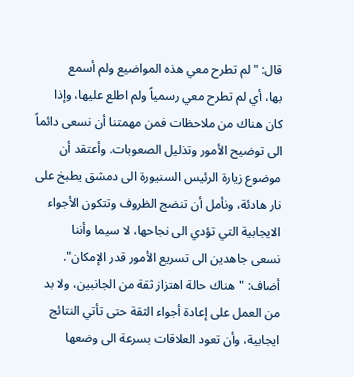قال: "لم تطرح معي هذه المواضيع ولم أسمع
بها، أي لم تطرح معي رسمياً ولم اطلع عليها، وإذا
كان هناك من ملاحظات فمن مهمتنا أن نسعى دائماً
الى توضيح الأمور وتذليل الصعوبات. وأعتقد أن
موضوع زيارة الرئيس السنيورة الى دمشق يطبخ على
نار هادئة، ونأمل أن تنضج الظروف وتتكون الأجواء
الايجابية التي تؤدي الى نجاحها، لا سيما وأننا
نسعى جاهدين الى تسريع الأمور قدر الإمكان".
أضاف: "هناك حالة اهتزاز ثقة من الجانبين، ولا بد
من العمل على إعادة أجواء الثقة حتى تأتي النتائج
ايجابية، وأن تعود العلاقات بسرعة الى وضعها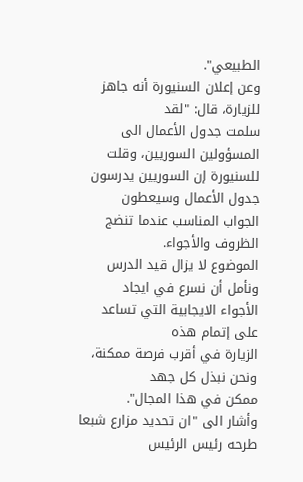الطبيعي".
وعن إعلان السنيورة أنه جاهز للزيارة، قال: "لقد
سلمت جدول الأعمال الى المسؤولين السوريين، وقلت
للسنيورة إن السوريين يدرسون جدول الأعمال وسيعطون
الجواب المناسب عندما تنضج الظروف والأجواء.
الموضوع لا يزال قيد الدرس ونأمل أن نسرع في ايجاد
الأجواء الايجابية التي تساعد على إتمام هذه
الزيارة في أقرب فرصة ممكنة، ونحن نبذل كل جهد
ممكن في هذا المجال".
وأشار الى "ان تحديد مزارع شبعا طرحه رئيس الرئيس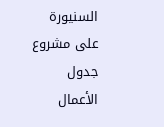السنيورة على مشروع جدول الأعمال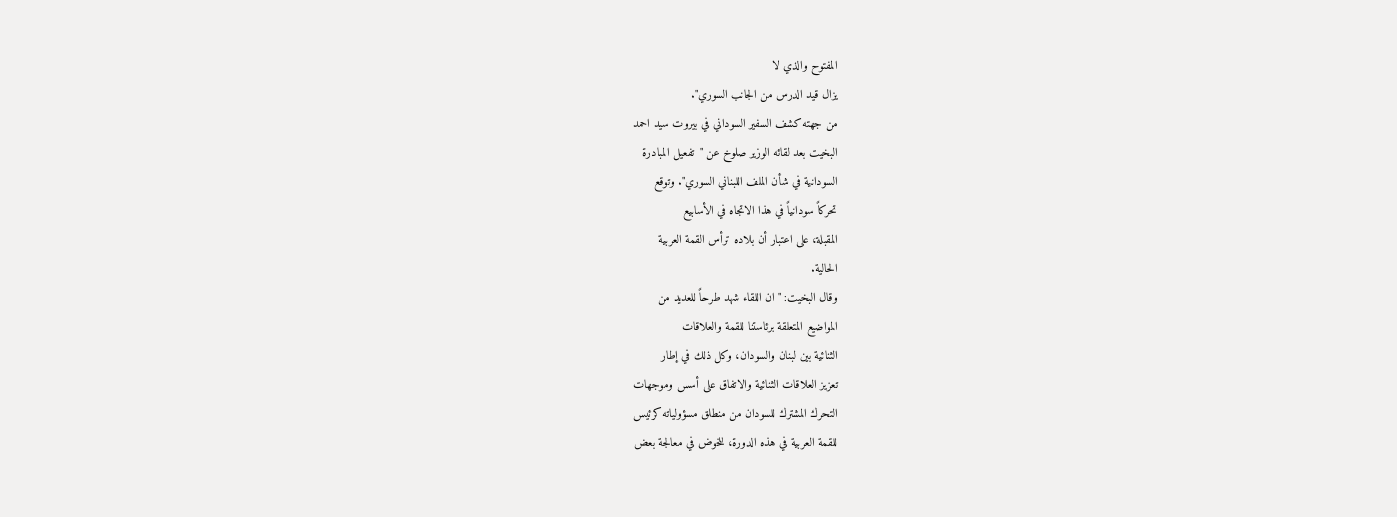المفتوح والذي لا
يزال قيد الدرس من الجانب السوري".
من جهته كشف السفير السوداني في بيروت سيد احمد
البخيت بعد لقائه الوزير صلوخ عن "تفعيل المبادرة
السودانية في شأن الملف اللبناني السوري". وتوقع
تحركاً سودانياً في هذا الاتجاه في الأسابيع
المقبلة، على اعتبار أن بلاده ترأس القمة العربية
الحالية.
وقال البخيت: "ان اللقاء شهد طرحاً للعديد من
المواضيع المتعلقة برئاستنا للقمة والعلاقات
الثنائية بين لبنان والسودان، وكل ذلك في إطار
تعزيز العلاقات الثنائية والاتفاق على أسس وموجهات
التحرك المشترك للسودان من منطلق مسؤولياته كرئيس
للقمة العربية في هذه الدورة، للخوض في معالجة بعض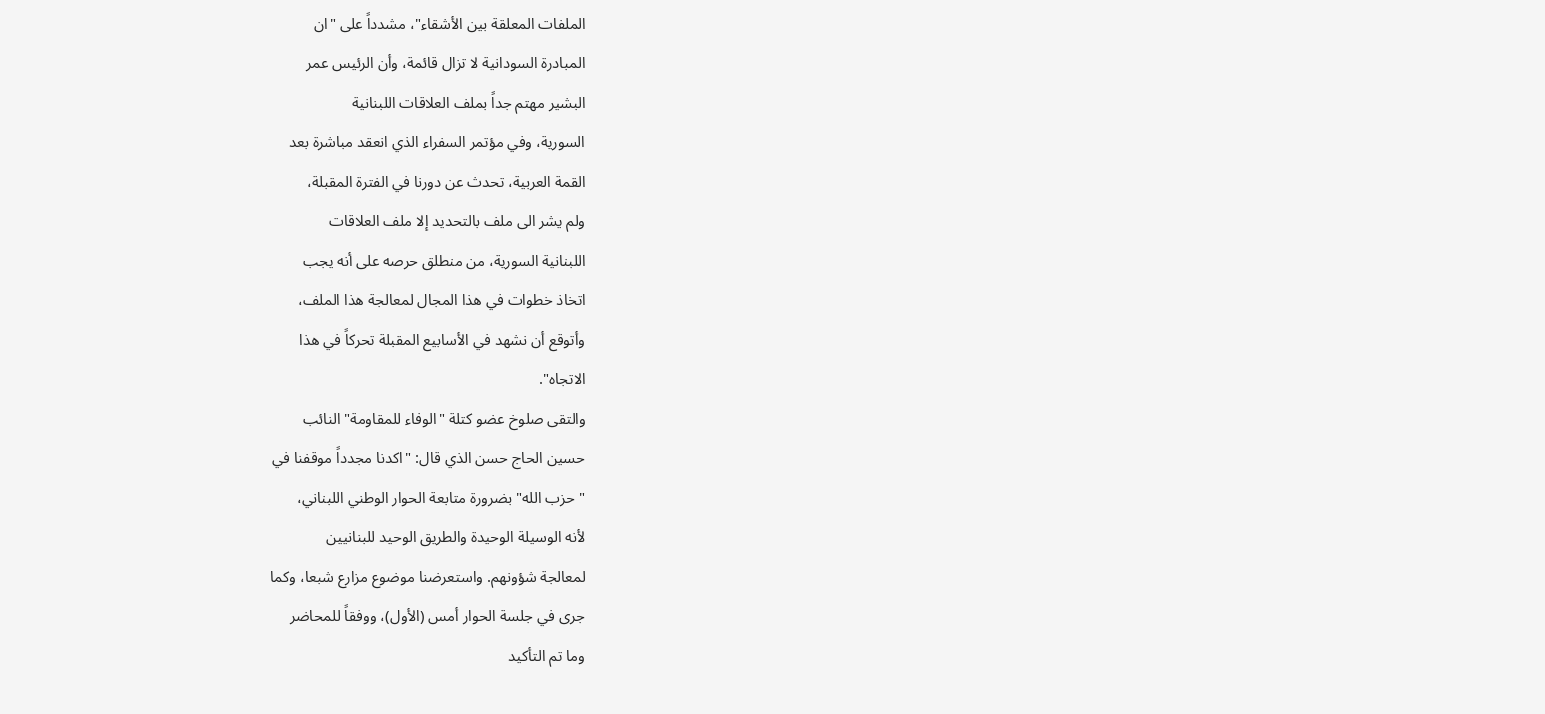الملفات المعلقة بين الأشقاء"، مشدداً على "ان
المبادرة السودانية لا تزال قائمة، وأن الرئيس عمر
البشير مهتم جداً بملف العلاقات اللبنانية
السورية، وفي مؤتمر السفراء الذي انعقد مباشرة بعد
القمة العربية، تحدث عن دورنا في الفترة المقبلة،
ولم يشر الى ملف بالتحديد إلا ملف العلاقات
اللبنانية السورية، من منطلق حرصه على أنه يجب
اتخاذ خطوات في هذا المجال لمعالجة هذا الملف،
وأتوقع أن نشهد في الأسابيع المقبلة تحركاً في هذا
الاتجاه".
والتقى صلوخ عضو كتلة "الوفاء للمقاومة" النائب
حسين الحاج حسن الذي قال: "اكدنا مجدداً موقفنا في
"حزب الله" بضرورة متابعة الحوار الوطني اللبناني،
لأنه الوسيلة الوحيدة والطريق الوحيد للبنانيين
لمعالجة شؤونهم. واستعرضنا موضوع مزارع شبعا، وكما
جرى في جلسة الحوار أمس (الأول)، ووفقاً للمحاضر
وما تم التأكيد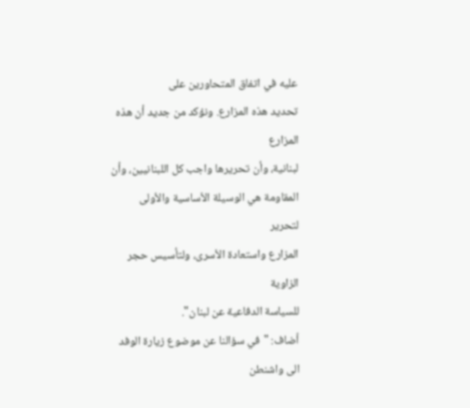عليه في اتفاق المتحاورين على
تحديد هذه المزارع. ونؤكد من جديد أن هذه المزارع
لبنانية، وأن تحريرها واجب كل اللبنانيين، وأن
المقاومة هي الوسيلة الأساسية والأولى لتحرير
المزارع واستعادة الأسرى، ولتأسيس حجر الزاوية
للسياسة الدفاعية عن لبنان".
أضاف: "في سؤالنا عن موضوع زيارة الوفد الى واشنطن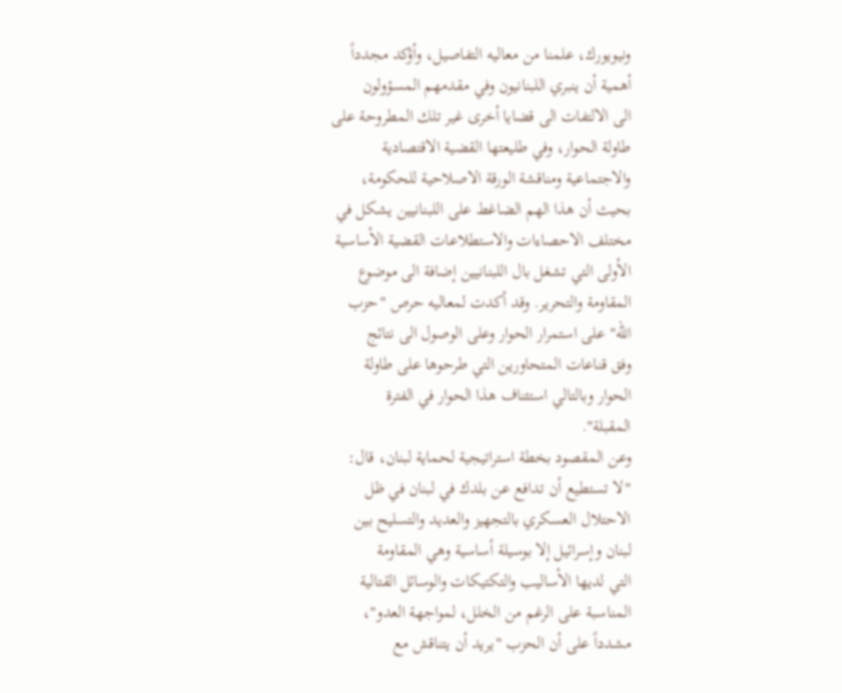ونيويورك، علمنا من معاليه التفاصيل، وأؤكد مجدداً
أهمية أن ينبري اللبنانيون وفي مقدمهم المسؤولون
الى الالتفات الى قضايا أخرى غير تلك المطروحة على
طاولة الحوار، وفي طليعتها القضية الاقتصادية
والاجتماعية ومناقشة الورقة الاصلاحية للحكومة،
بحيث أن هذا الهم الضاغط على اللبنانيين يشكل في
مختلف الاحصاءات والاستطلاعات القضية الأساسية
الأولى التي تشغل بال اللبنانيين إضافة الى موضوع
المقاومة والتحرير. وقد أكدت لمعاليه حرص "حزب
الله" على استمرار الحوار وعلى الوصول الى نتائج
وفق قناعات المتحاورين التي طرحوها على طاولة
الحوار وبالتالي استئناف هذا الحوار في الفترة
المقبلة".
وعن المقصود بخطة استراتيجية لحماية لبنان، قال:
"لا تستطيع أن تدافع عن بلدك في لبنان في ظل
الاحتلال العسكري بالتجهيز والعديد والتسليح بين
لبنان وإسرائيل إلا بوسيلة أساسية وهي المقاومة
التي لديها الأساليب والتكتيكات والوسائل القتالية
المناسبة على الرغم من الخلل، لمواجهة العدو"،
مشدداً على أن الحزب "يريد أن يتناقش مع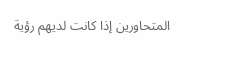المتحاورين إذا كانت لديهم رؤية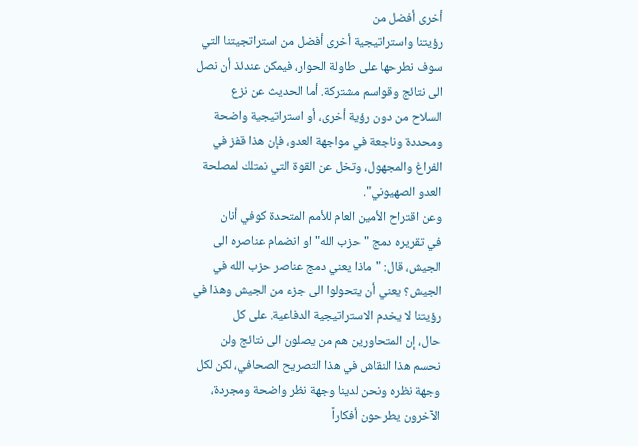أخرى أفضل من
رؤيتنا واستراتيجية أخرى أفضل من استراتجيتنا التي
سوف نطرحها على طاولة الحوار، فيمكن عندئذ أن نصل
الى نتائج وقواسم مشتركة. أما الحديث عن نزع
السلاح من دون رؤية أخرى، أو استراتيجية واضحة
ومحددة وناجعة في مواجهة العدو، فإن هذا قفز في
الفراغ والمجهول، وتخل عن القوة التي نمتلك لمصلحة
العدو الصهيوني".
وعن اقتراح الأمين العام للأمم المتحدة كوفي أنان
في تقريره دمج "حزب الله" او انضمام عناصره الى
الجيش، قال: "ماذا يعني دمج عناصر حزب الله في
الجيش؟ يعني أن يتحولوا الى جزء من الجيش وهذا في
رؤيتنا لا يخدم الاستراتيجية الدفاعية. على كل
حال، إن المتحاورين هم من يصلون الى نتائج ولن
نحسم هذا النقاش في هذا التصريح الصحافي، لكن لكل
وجهة نظره ونحن لدينا وجهة نظر واضحة ومجردة،
الآخرون يطرحون أفكاراً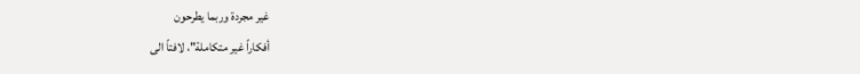غير مجردة وربما يطرحون
أفكاراً غير متكاملة"، لافتاً الى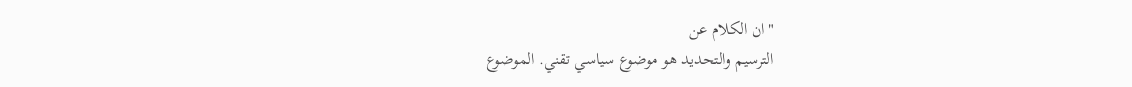"ان الكلام عن
الترسيم والتحديد هو موضوع سياسي تقني. الموضوع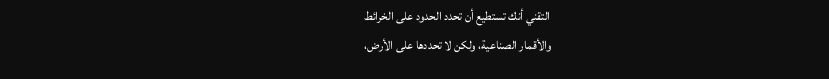التقني أنك تستطيع أن تحدد الحدود على الخرائط
والأقمار الصناعية، ولكن لا تحددها على الأرض،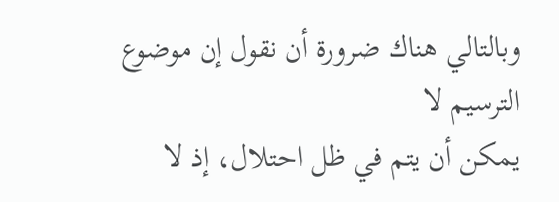وبالتالي هناك ضرورة أن نقول إن موضوع الترسيم لا
يمكن أن يتم في ظل احتلال، إذ لا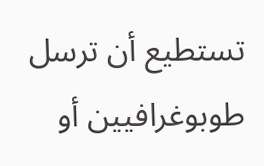تستطيع أن ترسل
طوبوغرافيين أو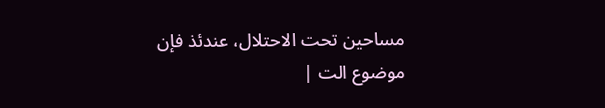مساحين تحت الاحتلال، عندئذ فإن
موضوع الت |